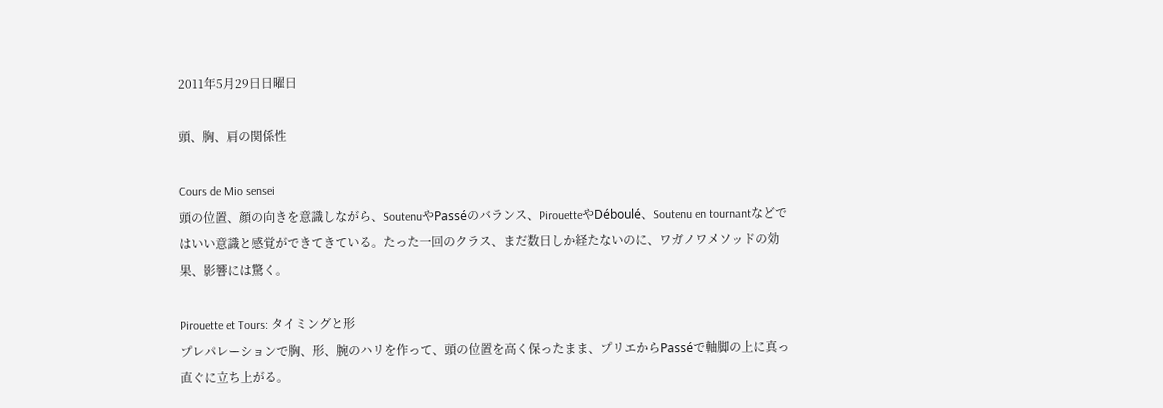2011年5月29日日曜日

頭、胸、肩の関係性

Cours de Mio sensei
頭の位置、顔の向きを意識しながら、SoutenuやPasséのバランス、PirouetteやDéboulé、Soutenu en tournantなどではいい意識と感覚ができてきている。たった一回のクラス、まだ数日しか経たないのに、ワガノワメソッドの効果、影響には驚く。

Pirouette et Tours: タイミングと形
プレパレーションで胸、形、腕のハリを作って、頭の位置を高く保ったまま、プリエからPasséで軸脚の上に真っ直ぐに立ち上がる。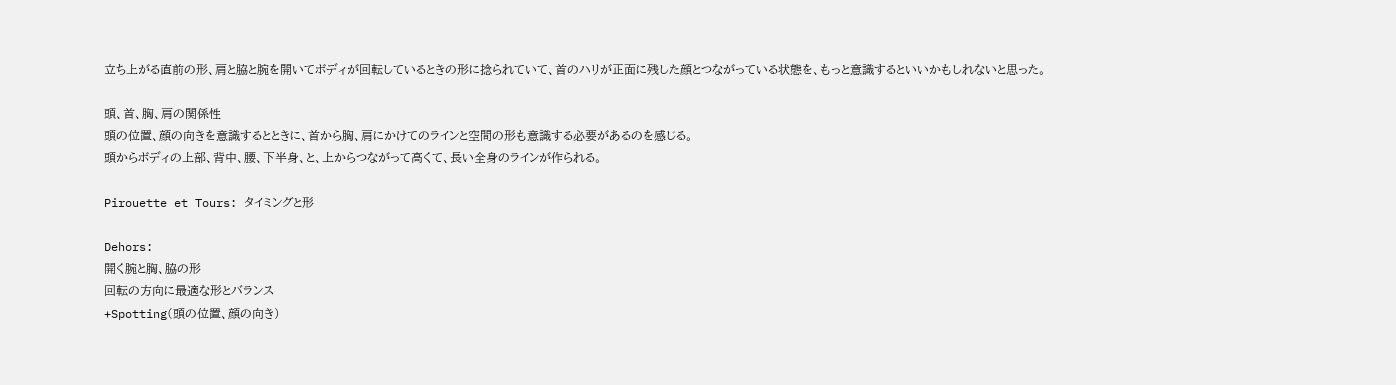立ち上がる直前の形、肩と脇と腕を開いてボディが回転しているときの形に捻られていて、首のハリが正面に残した顔とつながっている状態を、もっと意識するといいかもしれないと思った。

頭、首、胸、肩の関係性
頭の位置、顔の向きを意識するとときに、首から胸、肩にかけてのラインと空間の形も意識する必要があるのを感じる。
頭からボディの上部、背中、腰、下半身、と、上からつながって高くて、長い全身のラインが作られる。

Pirouette et Tours: タイミングと形

Dehors:
開く腕と胸、脇の形
回転の方向に最適な形とバランス
+Spotting(頭の位置、顔の向き)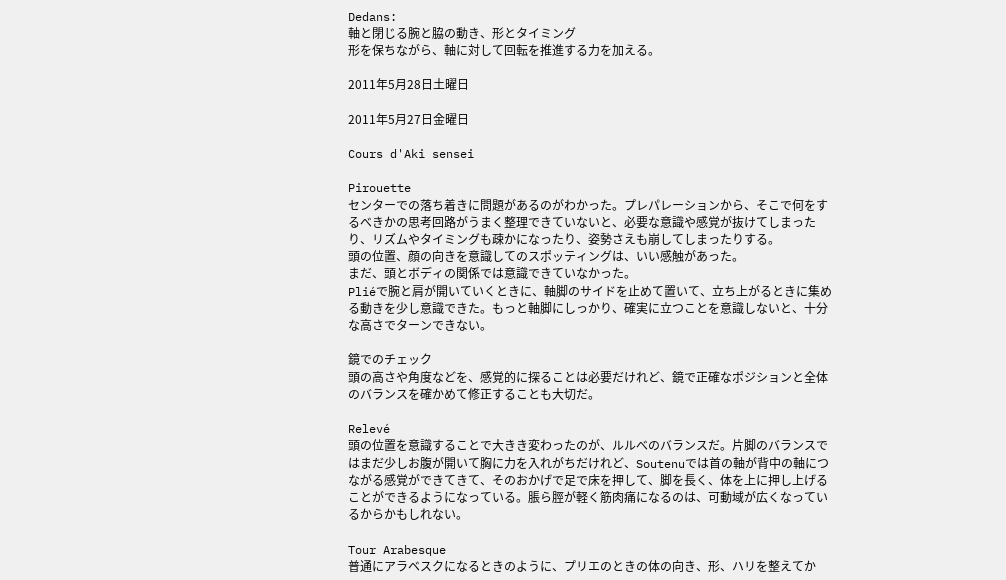Dedans:
軸と閉じる腕と脇の動き、形とタイミング
形を保ちながら、軸に対して回転を推進する力を加える。

2011年5月28日土曜日

2011年5月27日金曜日

Cours d'Aki sensei

Pirouette
センターでの落ち着きに問題があるのがわかった。プレパレーションから、そこで何をするべきかの思考回路がうまく整理できていないと、必要な意識や感覚が抜けてしまったり、リズムやタイミングも疎かになったり、姿勢さえも崩してしまったりする。
頭の位置、顔の向きを意識してのスポッティングは、いい感触があった。
まだ、頭とボディの関係では意識できていなかった。
Pliéで腕と肩が開いていくときに、軸脚のサイドを止めて置いて、立ち上がるときに集める動きを少し意識できた。もっと軸脚にしっかり、確実に立つことを意識しないと、十分な高さでターンできない。

鏡でのチェック
頭の高さや角度などを、感覚的に探ることは必要だけれど、鏡で正確なポジションと全体のバランスを確かめて修正することも大切だ。

Relevé
頭の位置を意識することで大きき変わったのが、ルルべのバランスだ。片脚のバランスではまだ少しお腹が開いて胸に力を入れがちだけれど、Soutenuでは首の軸が背中の軸につながる感覚ができてきて、そのおかげで足で床を押して、脚を長く、体を上に押し上げることができるようになっている。脹ら脛が軽く筋肉痛になるのは、可動域が広くなっているからかもしれない。

Tour Arabesque
普通にアラベスクになるときのように、プリエのときの体の向き、形、ハリを整えてか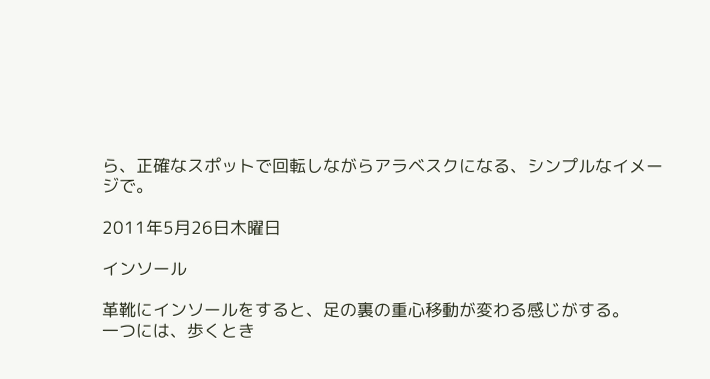ら、正確なスポットで回転しながらアラベスクになる、シンプルなイメージで。

2011年5月26日木曜日

インソール

革靴にインソールをすると、足の裏の重心移動が変わる感じがする。
一つには、歩くとき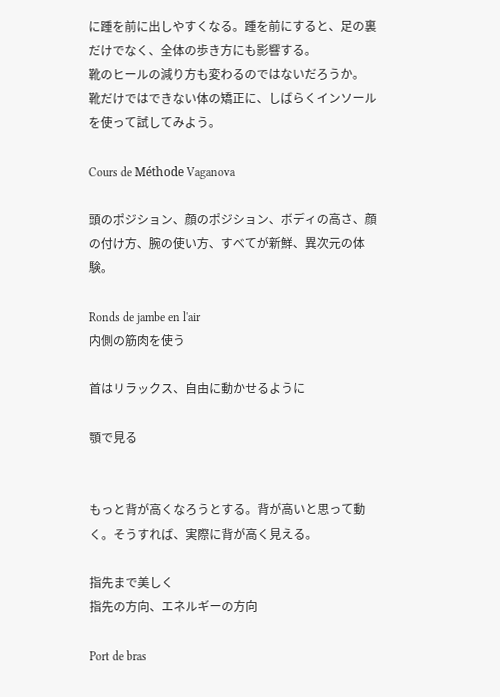に踵を前に出しやすくなる。踵を前にすると、足の裏だけでなく、全体の歩き方にも影響する。
靴のヒールの減り方も変わるのではないだろうか。
靴だけではできない体の矯正に、しばらくインソールを使って試してみよう。

Cours de Méthode Vaganova

頭のポジション、顔のポジション、ボディの高さ、顔の付け方、腕の使い方、すべてが新鮮、異次元の体験。

Ronds de jambe en l'air
内側の筋肉を使う

首はリラックス、自由に動かせるように

顎で見る


もっと背が高くなろうとする。背が高いと思って動く。そうすれば、実際に背が高く見える。

指先まで美しく
指先の方向、エネルギーの方向

Port de bras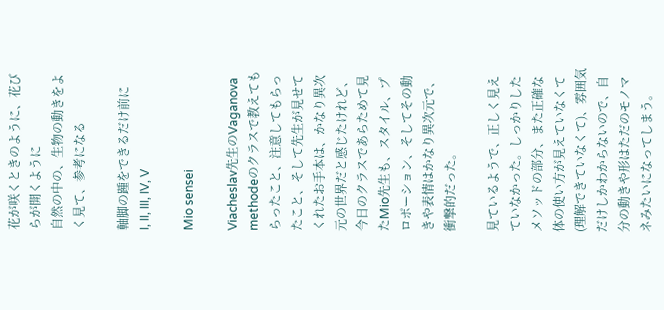花が咲くときのように、花びらが開くように
自然の中の、生物の動きをよく見て、参考になる

軸脚の踵をできるだけ前に
I, II, III, IV, V

Mio sensei

Viacheslav先生のVaganova methodeのクラスで教えてもらったこと、注意してもらったこと、そして先生が見せてくれたお手本は、かなり異次元の世界だと感じたけれど、今日のクラスであらためて見たMio先生も、スタイル、プロポーション、そしてその動きや表情はかなり異次元で、衝撃的だった。

見ているようで、正しく見えていなかった。しっかりしたメソッドの部分、また正確な体の使い方が見えていなくて(理解できていなくて)、雰囲気だけしかわからないので、自分の動きや形はただのモノマネみたいになってしまう。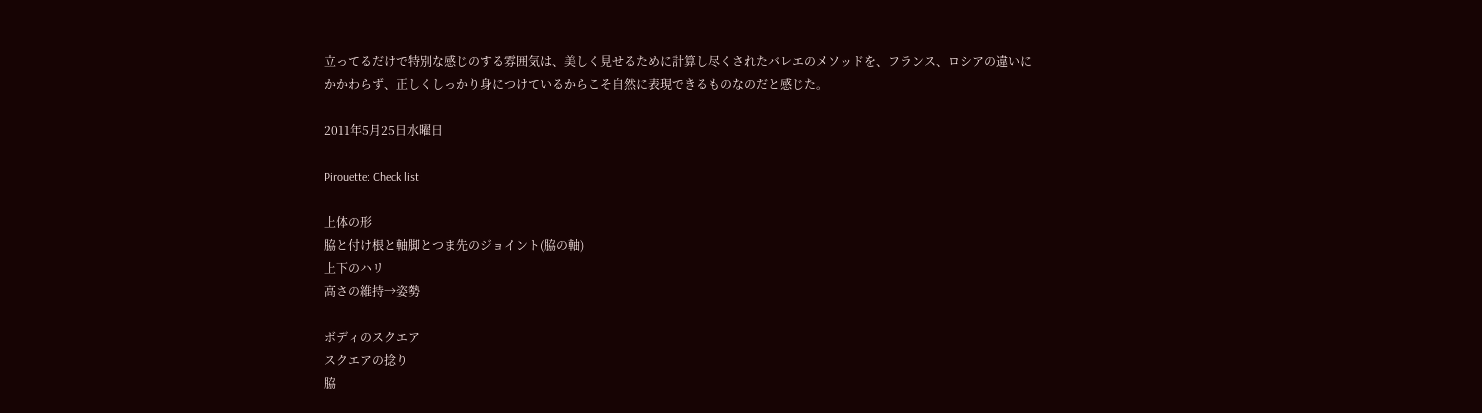立ってるだけで特別な感じのする雰囲気は、美しく見せるために計算し尽くされたバレエのメソッドを、フランス、ロシアの違いにかかわらず、正しくしっかり身につけているからこそ自然に表現できるものなのだと感じた。

2011年5月25日水曜日

Pirouette: Check list

上体の形
脇と付け根と軸脚とつま先のジョイント(脇の軸)
上下のハリ
高さの維持→姿勢

ボディのスクエア
スクエアの捻り
脇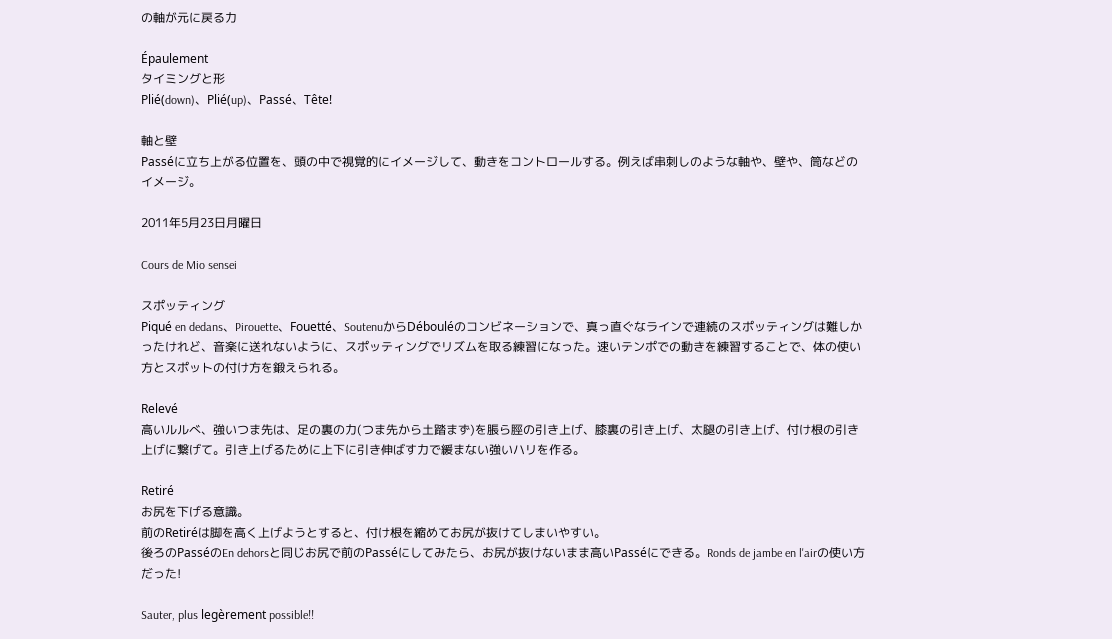の軸が元に戻る力

Épaulement
タイミングと形
Plié(down)、Plié(up)、Passé、Tête!

軸と壁
Passéに立ち上がる位置を、頭の中で視覚的にイメージして、動きをコントロールする。例えば串刺しのような軸や、壁や、筒などのイメージ。

2011年5月23日月曜日

Cours de Mio sensei

スポッティング
Piqué en dedans、Pirouette、Fouetté、SoutenuからDébouléのコンビネーションで、真っ直ぐなラインで連続のスポッティングは難しかったけれど、音楽に送れないように、スポッティングでリズムを取る練習になった。速いテンポでの動きを練習することで、体の使い方とスポットの付け方を鍛えられる。

Relevé
高いルルべ、強いつま先は、足の裏の力(つま先から土踏まず)を脹ら脛の引き上げ、膝裏の引き上げ、太腿の引き上げ、付け根の引き上げに繋げて。引き上げるために上下に引き伸ばす力で緩まない強いハリを作る。

Retiré
お尻を下げる意識。
前のRetiréは脚を高く上げようとすると、付け根を縮めてお尻が抜けてしまいやすい。
後ろのPasséのEn dehorsと同じお尻で前のPasséにしてみたら、お尻が抜けないまま高いPasséにできる。Ronds de jambe en l'airの使い方だった!

Sauter, plus legèrement possible!!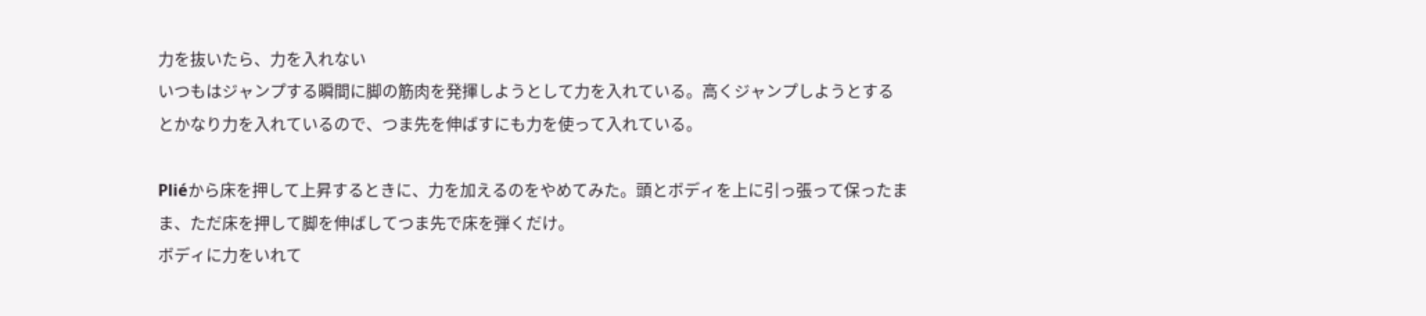力を抜いたら、力を入れない
いつもはジャンプする瞬間に脚の筋肉を発揮しようとして力を入れている。高くジャンプしようとするとかなり力を入れているので、つま先を伸ばすにも力を使って入れている。

Pliéから床を押して上昇するときに、力を加えるのをやめてみた。頭とボディを上に引っ張って保ったまま、ただ床を押して脚を伸ばしてつま先で床を弾くだけ。
ボディに力をいれて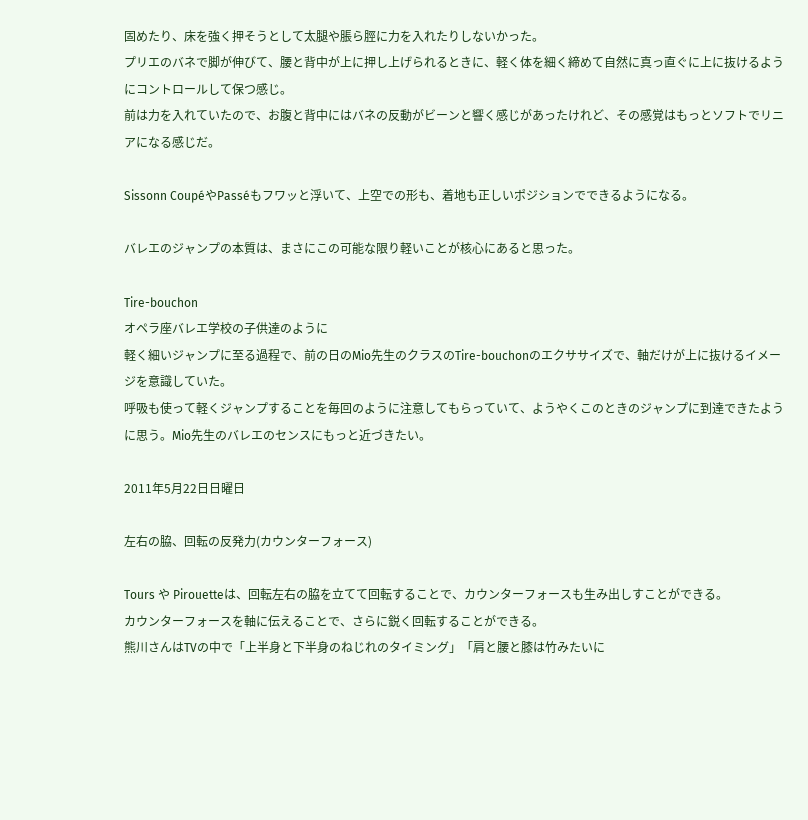固めたり、床を強く押そうとして太腿や脹ら脛に力を入れたりしないかった。
プリエのバネで脚が伸びて、腰と背中が上に押し上げられるときに、軽く体を細く締めて自然に真っ直ぐに上に抜けるようにコントロールして保つ感じ。
前は力を入れていたので、お腹と背中にはバネの反動がビーンと響く感じがあったけれど、その感覚はもっとソフトでリニアになる感じだ。

Sissonn CoupéやPasséもフワッと浮いて、上空での形も、着地も正しいポジションでできるようになる。

バレエのジャンプの本質は、まさにこの可能な限り軽いことが核心にあると思った。

Tire-bouchon
オペラ座バレエ学校の子供達のように
軽く細いジャンプに至る過程で、前の日のMio先生のクラスのTire-bouchonのエクササイズで、軸だけが上に抜けるイメージを意識していた。
呼吸も使って軽くジャンプすることを毎回のように注意してもらっていて、ようやくこのときのジャンプに到達できたように思う。Mio先生のバレエのセンスにもっと近づきたい。

2011年5月22日日曜日

左右の脇、回転の反発力(カウンターフォース)

Tours や Pirouetteは、回転左右の脇を立てて回転することで、カウンターフォースも生み出しすことができる。
カウンターフォースを軸に伝えることで、さらに鋭く回転することができる。
熊川さんはTVの中で「上半身と下半身のねじれのタイミング」「肩と腰と膝は竹みたいに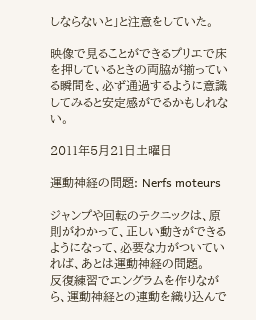しならないと」と注意をしていた。

映像で見ることができるプリエで床を押しているときの両脇が揃っている瞬間を、必ず通過するように意識してみると安定感がでるかもしれない。

2011年5月21日土曜日

運動神経の問題: Nerfs moteurs

ジャンプや回転のテクニックは、原則がわかって、正しい動きができるようになって、必要な力がついていれば、あとは運動神経の問題。
反復練習でエングラムを作りながら、運動神経との連動を織り込んで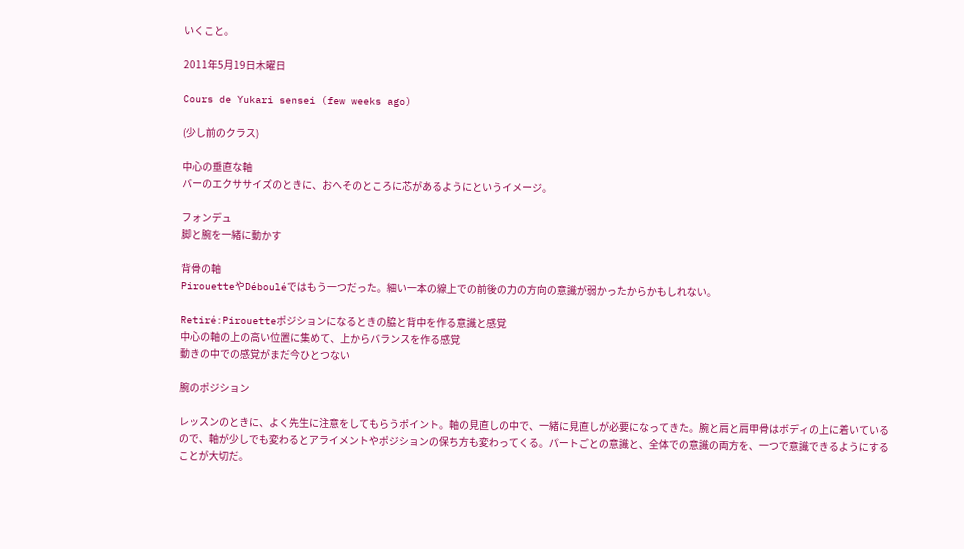いくこと。

2011年5月19日木曜日

Cours de Yukari sensei (few weeks ago)

(少し前のクラス)

中心の垂直な軸
バーのエクササイズのときに、おへそのところに芯があるようにというイメージ。

フォンデュ
脚と腕を一緒に動かす

背骨の軸
PirouetteやDébouléではもう一つだった。細い一本の線上での前後の力の方向の意識が弱かったからかもしれない。

Retiré:Pirouetteポジションになるときの脇と背中を作る意識と感覚
中心の軸の上の高い位置に集めて、上からバランスを作る感覚
動きの中での感覚がまだ今ひとつない

腕のポジション

レッスンのときに、よく先生に注意をしてもらうポイント。軸の見直しの中で、一緒に見直しが必要になってきた。腕と肩と肩甲骨はボディの上に着いているので、軸が少しでも変わるとアライメントやポジションの保ち方も変わってくる。パートごとの意識と、全体での意識の両方を、一つで意識できるようにすることが大切だ。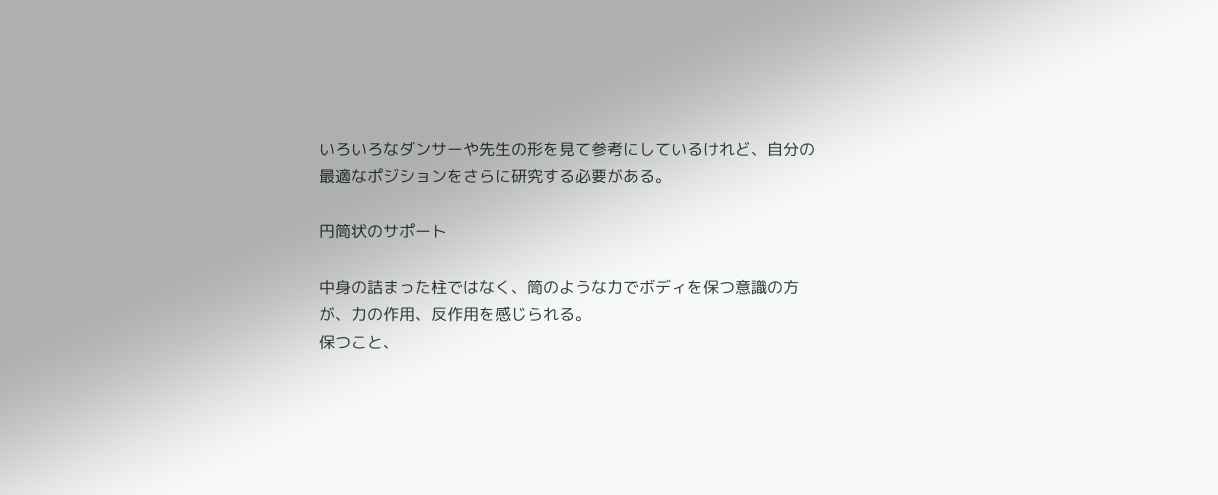いろいろなダンサーや先生の形を見て参考にしているけれど、自分の最適なポジションをさらに研究する必要がある。

円筒状のサポート

中身の詰まった柱ではなく、筒のような力でボディを保つ意識の方が、力の作用、反作用を感じられる。
保つこと、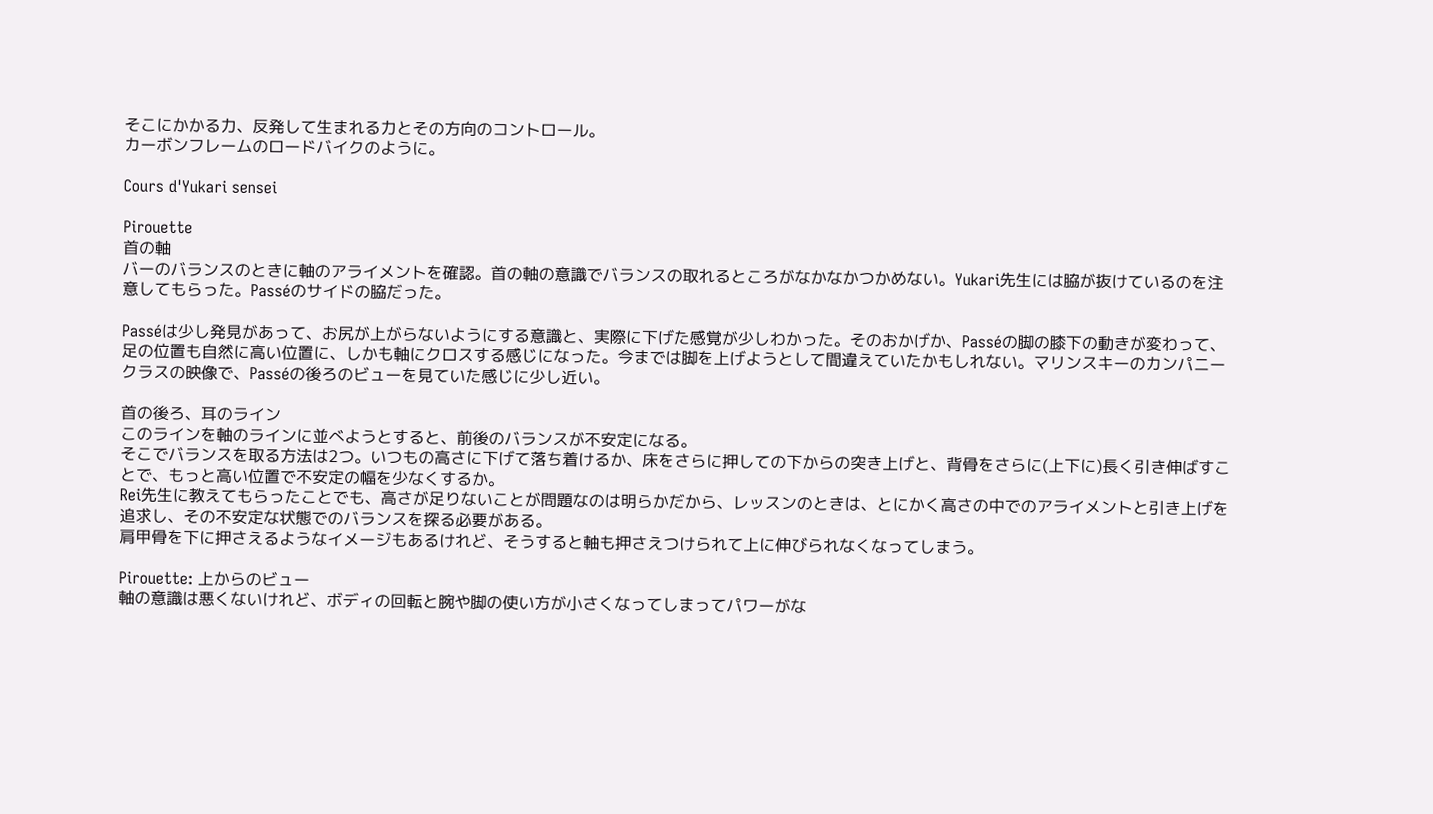そこにかかる力、反発して生まれる力とその方向のコントロール。
カーボンフレームのロードバイクのように。

Cours d'Yukari sensei

Pirouette
首の軸
バーのバランスのときに軸のアライメントを確認。首の軸の意識でバランスの取れるところがなかなかつかめない。Yukari先生には脇が抜けているのを注意してもらった。Passéのサイドの脇だった。

Passéは少し発見があって、お尻が上がらないようにする意識と、実際に下げた感覚が少しわかった。そのおかげか、Passéの脚の膝下の動きが変わって、足の位置も自然に高い位置に、しかも軸にクロスする感じになった。今までは脚を上げようとして間違えていたかもしれない。マリンスキーのカンパニークラスの映像で、Passéの後ろのビューを見ていた感じに少し近い。

首の後ろ、耳のライン
このラインを軸のラインに並べようとすると、前後のバランスが不安定になる。
そこでバランスを取る方法は2つ。いつもの高さに下げて落ち着けるか、床をさらに押しての下からの突き上げと、背骨をさらに(上下に)長く引き伸ばすことで、もっと高い位置で不安定の幅を少なくするか。
Rei先生に教えてもらったことでも、高さが足りないことが問題なのは明らかだから、レッスンのときは、とにかく高さの中でのアライメントと引き上げを追求し、その不安定な状態でのバランスを探る必要がある。
肩甲骨を下に押さえるようなイメージもあるけれど、そうすると軸も押さえつけられて上に伸びられなくなってしまう。

Pirouette: 上からのビュー
軸の意識は悪くないけれど、ボディの回転と腕や脚の使い方が小さくなってしまってパワーがな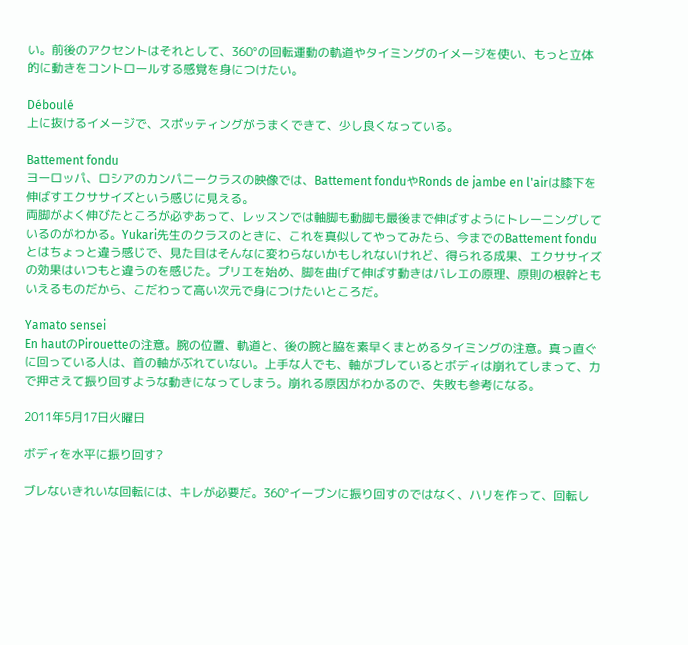い。前後のアクセントはそれとして、360°の回転運動の軌道やタイミングのイメージを使い、もっと立体的に動きをコントロールする感覚を身につけたい。

Déboulé
上に抜けるイメージで、スポッティングがうまくできて、少し良くなっている。

Battement fondu
ヨーロッパ、ロシアのカンパニークラスの映像では、Battement fonduやRonds de jambe en l'airは膝下を伸ばすエクササイズという感じに見える。
両脚がよく伸びたところが必ずあって、レッスンでは軸脚も動脚も最後まで伸ばすようにトレーニングしているのがわかる。Yukari先生のクラスのときに、これを真似してやってみたら、今までのBattement fonduとはちょっと違う感じで、見た目はそんなに変わらないかもしれないけれど、得られる成果、エクササイズの効果はいつもと違うのを感じた。プリエを始め、脚を曲げて伸ばす動きはバレエの原理、原則の根幹ともいえるものだから、こだわって高い次元で身につけたいところだ。

Yamato sensei
En hautのPirouetteの注意。腕の位置、軌道と、後の腕と脇を素早くまとめるタイミングの注意。真っ直ぐに回っている人は、首の軸がぶれていない。上手な人でも、軸がブレているとボディは崩れてしまって、力で押さえて振り回すような動きになってしまう。崩れる原因がわかるので、失敗も参考になる。

2011年5月17日火曜日

ボディを水平に振り回す?

ブレないきれいな回転には、キレが必要だ。360°イーブンに振り回すのではなく、ハリを作って、回転し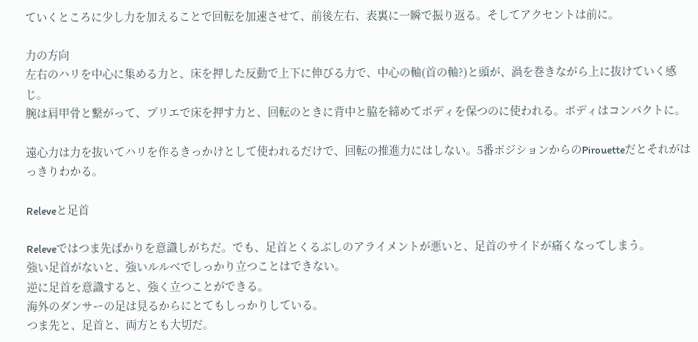ていくところに少し力を加えることで回転を加速させて、前後左右、表裏に一瞬で振り返る。そしてアクセントは前に。

力の方向
左右のハリを中心に集める力と、床を押した反動で上下に伸びる力で、中心の軸(首の軸?)と頭が、渦を巻きながら上に抜けていく感じ。
腕は肩甲骨と繋がって、プリエで床を押す力と、回転のときに背中と脇を締めてボディを保つのに使われる。ボディはコンパクトに。

遠心力は力を抜いてハリを作るきっかけとして使われるだけで、回転の推進力にはしない。5番ポジションからのPirouetteだとそれがはっきりわかる。

Releveと足首

Releveではつま先ばかりを意識しがちだ。でも、足首とくるぶしのアライメントが悪いと、足首のサイドが痛くなってしまう。
強い足首がないと、強いルルベでしっかり立つことはできない。
逆に足首を意識すると、強く立つことができる。
海外のダンサーの足は見るからにとてもしっかりしている。
つま先と、足首と、両方とも大切だ。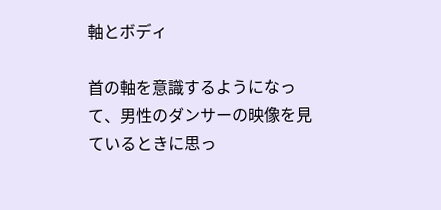軸とボディ

首の軸を意識するようになって、男性のダンサーの映像を見ているときに思っ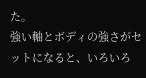た。
強い軸とボディの強さがセットになると、いろいろ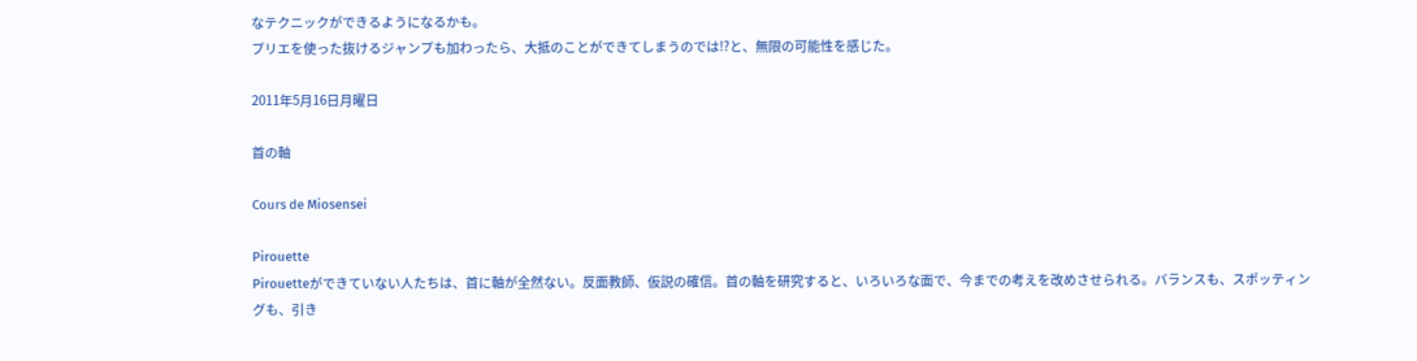なテクニックができるようになるかも。
プリエを使った抜けるジャンプも加わったら、大抵のことができてしまうのでは!?と、無限の可能性を感じた。

2011年5月16日月曜日

首の軸

Cours de Miosensei

Pirouette
Pirouetteができていない人たちは、首に軸が全然ない。反面教師、仮説の確信。首の軸を研究すると、いろいろな面で、今までの考えを改めさせられる。バランスも、スポッティングも、引き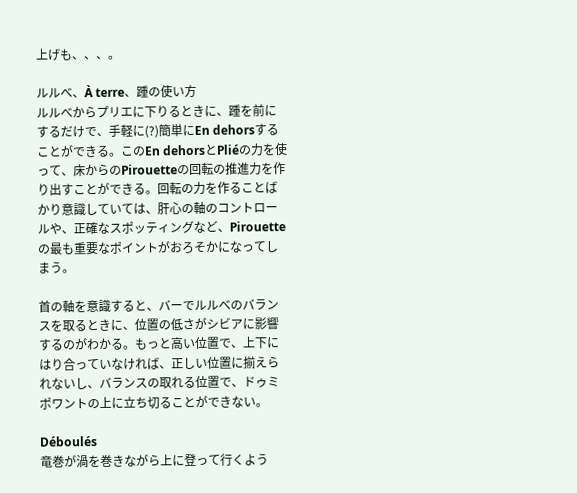上げも、、、。

ルルべ、À terre、踵の使い方
ルルべからプリエに下りるときに、踵を前にするだけで、手軽に(?)簡単にEn dehorsすることができる。このEn dehorsとPliéの力を使って、床からのPirouetteの回転の推進力を作り出すことができる。回転の力を作ることばかり意識していては、肝心の軸のコントロールや、正確なスポッティングなど、Pirouetteの最も重要なポイントがおろそかになってしまう。

首の軸を意識すると、バーでルルべのバランスを取るときに、位置の低さがシビアに影響するのがわかる。もっと高い位置で、上下にはり合っていなければ、正しい位置に揃えられないし、バランスの取れる位置で、ドゥミポワントの上に立ち切ることができない。

Déboulés
竜巻が渦を巻きながら上に登って行くよう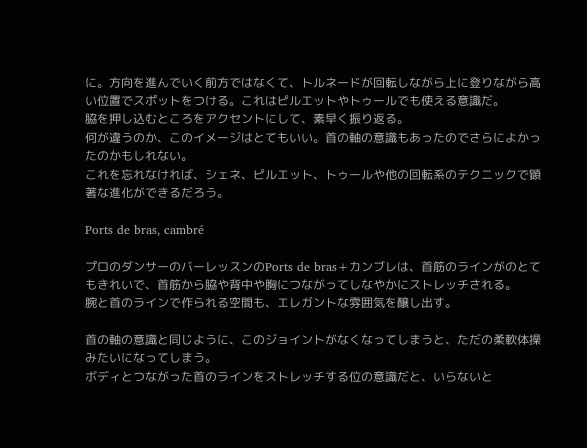に。方向を進んでいく前方ではなくて、トルネードが回転しながら上に登りながら高い位置でスポットをつける。これはピルエットやトゥールでも使える意識だ。
脇を押し込むところをアクセントにして、素早く振り返る。
何が違うのか、このイメージはとてもいい。首の軸の意識もあったのでさらによかったのかもしれない。
これを忘れなければ、シェネ、ピルエット、トゥールや他の回転系のテクニックで顕著な進化ができるだろう。

Ports de bras, cambré

プロのダンサーのバーレッスンのPorts de bras+カンブレは、首筋のラインがのとてもきれいで、首筋から脇や背中や胸につながってしなやかにストレッチされる。
腕と首のラインで作られる空間も、エレガントな雰囲気を醸し出す。

首の軸の意識と同じように、このジョイントがなくなってしまうと、ただの柔軟体操みたいになってしまう。
ボディとつながった首のラインをストレッチする位の意識だと、いらないと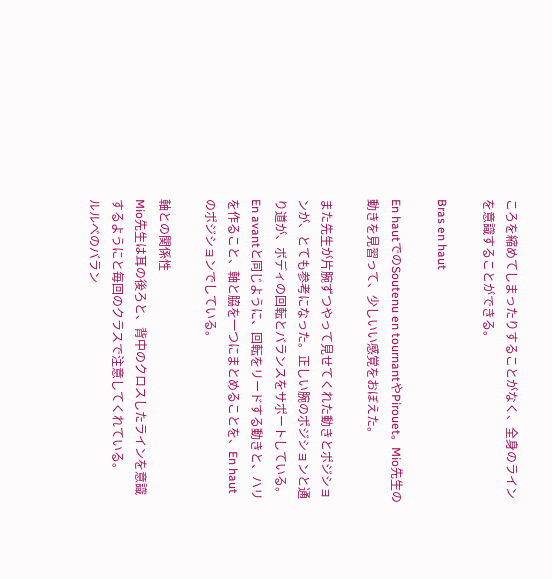ころを縮めてしまったりすることがなく、全身のラインを意識することができる。

Bras en haut

En hautでのSoutenu en tournantやPirouet。Mio先生の動きを見習って、少しいい感覚をおぼえた。

また先生が片腕ずつやって見せてくれた動きとポジションが、とても参考になった。正しい腕のポジションと通り道が、ボディの回転とバランスをサポートしている。En avantと同じように、回転をリードする動きと、ハリを作ること、軸と脇を一つにまとめることを、En hautのポジションでしている。

軸との関係性
Mio先生は耳の後ろと、背中のクロスしたラインを意識するようにと毎回のクラスで注意してくれている。
ルルべのバラン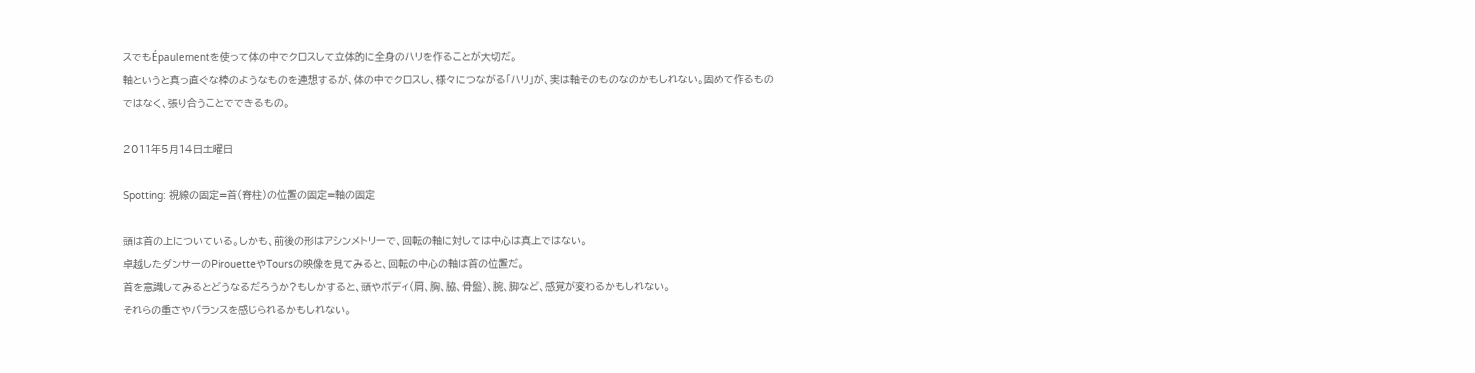スでもÉpaulementを使って体の中でクロスして立体的に全身のハリを作ることが大切だ。
軸というと真っ直ぐな棒のようなものを連想するが、体の中でクロスし、様々につながる「ハリ」が、実は軸そのものなのかもしれない。固めて作るものではなく、張り合うことでできるもの。

2011年5月14日土曜日

Spotting: 視線の固定=首(脊柱)の位置の固定=軸の固定

頭は首の上についている。しかも、前後の形はアシンメトリーで、回転の軸に対しては中心は真上ではない。
卓越したダンサーのPirouetteやToursの映像を見てみると、回転の中心の軸は首の位置だ。
首を意識してみるとどうなるだろうか?もしかすると、頭やボディ(肩、胸、脇、骨盤)、腕、脚など、感覚が変わるかもしれない。
それらの重さやバランスを感じられるかもしれない。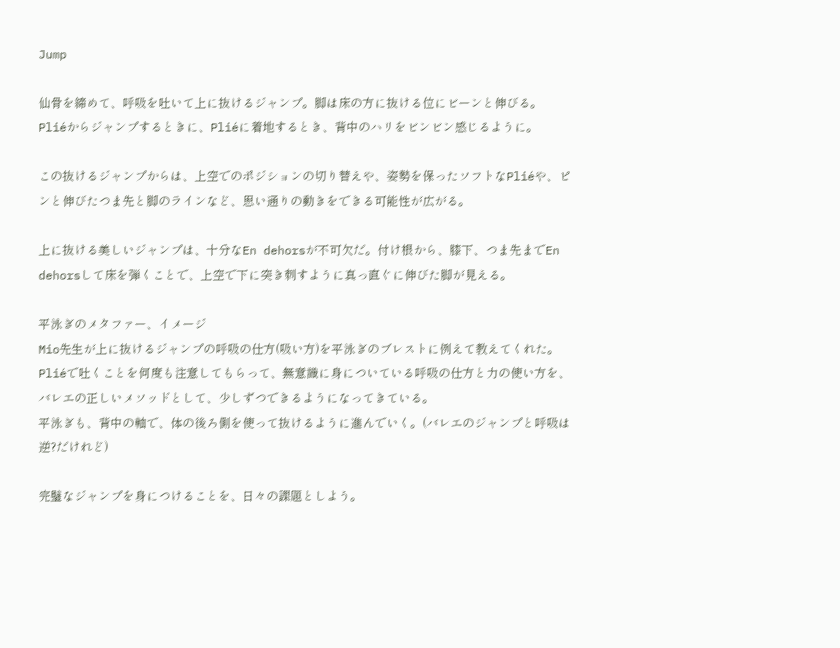Jump

仙骨を締めて、呼吸を吐いて上に抜けるジャンプ。脚は床の方に抜ける位にビーンと伸びる。
Pliéからジャンプするときに、Pliéに着地するとき、背中のハリをビンビン感じるように。

この抜けるジャンプからは、上空でのポジションの切り替えや、姿勢を保ったソフトなPliéや、ピンと伸びたつま先と脚のラインなど、思い通りの動きをできる可能性が広がる。

上に抜ける美しいジャンプは、十分なEn dehorsが不可欠だ。付け根から、膝下、つま先までEn dehorsして床を弾くことで、上空で下に突き刺すように真っ直ぐに伸びた脚が見える。

平泳ぎのメタファー、イメージ
Mio先生が上に抜けるジャンプの呼吸の仕方(吸い方)を平泳ぎのブレストに例えて教えてくれた。
Pliéで吐くことを何度も注意してもらって、無意識に身についている呼吸の仕方と力の使い方を、バレエの正しいメソッドとして、少しずつできるようになってきている。
平泳ぎも、背中の軸で、体の後ろ側を使って抜けるように進んでいく。(バレエのジャンプと呼吸は逆?だけれど)

完璧なジャンプを身につけることを、日々の課題としよう。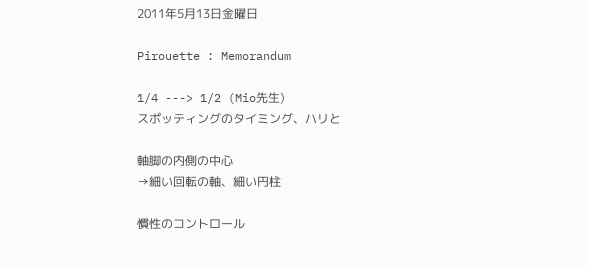2011年5月13日金曜日

Pirouette : Memorandum

1/4 ---> 1/2 (Mio先生)
スポッティングのタイミング、ハリと

軸脚の内側の中心
→細い回転の軸、細い円柱

慣性のコントロール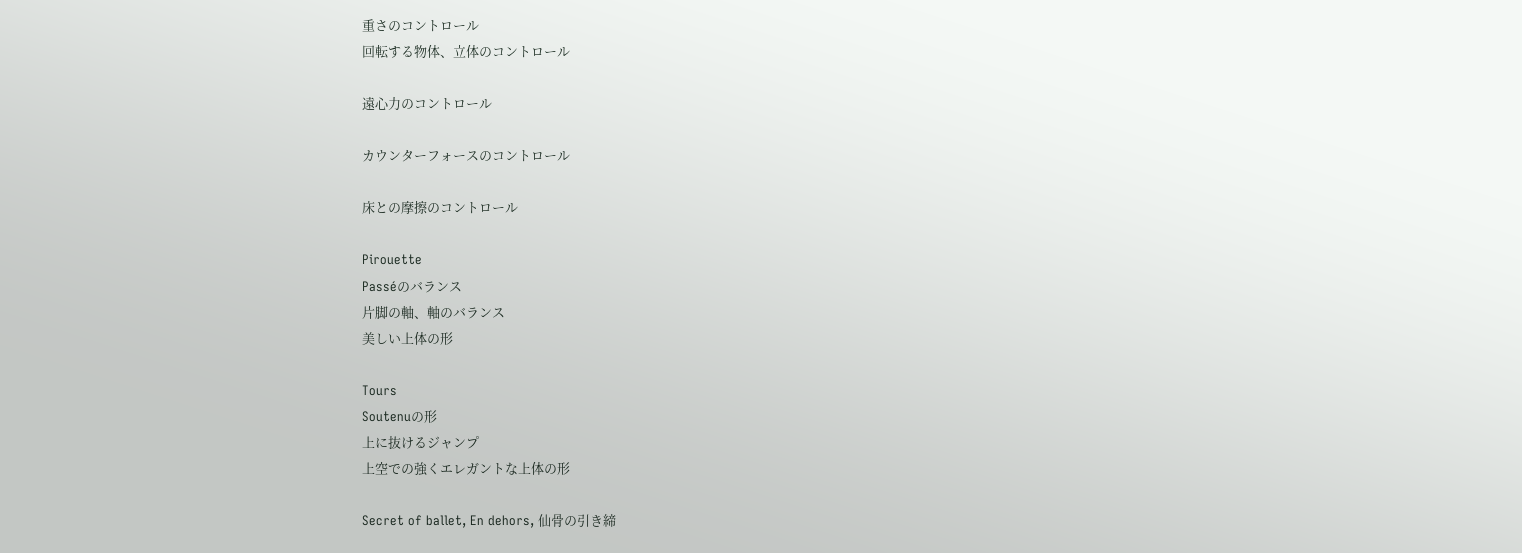重さのコントロール
回転する物体、立体のコントロール

遠心力のコントロール

カウンターフォースのコントロール

床との摩擦のコントロール

Pirouette
Passéのバランス
片脚の軸、軸のバランス
美しい上体の形

Tours
Soutenuの形
上に抜けるジャンプ
上空での強くエレガントな上体の形

Secret of ballet, En dehors, 仙骨の引き締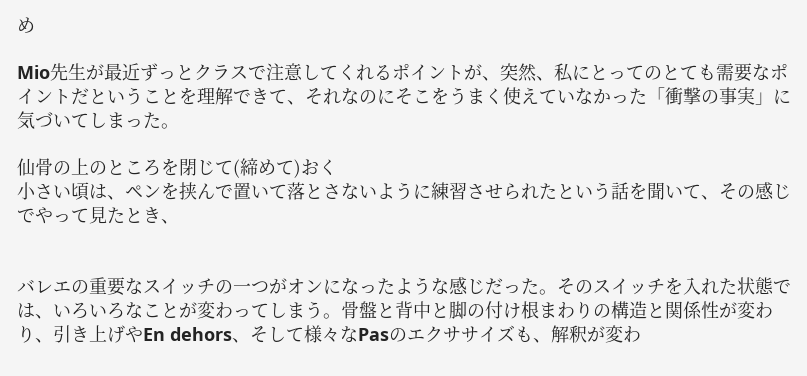め

Mio先生が最近ずっとクラスで注意してくれるポイントが、突然、私にとってのとても需要なポイントだということを理解できて、それなのにそこをうまく使えていなかった「衝撃の事実」に気づいてしまった。

仙骨の上のところを閉じて(締めて)おく
小さい頃は、ペンを挟んで置いて落とさないように練習させられたという話を聞いて、その感じでやって見たとき、


バレエの重要なスイッチの一つがオンになったような感じだった。そのスイッチを入れた状態では、いろいろなことが変わってしまう。骨盤と背中と脚の付け根まわりの構造と関係性が変わり、引き上げやEn dehors、そして様々なPasのエクササイズも、解釈が変わ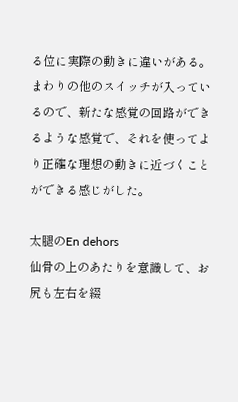る位に実際の動きに違いがある。
まわりの他のスイッチが入っているので、新たな感覚の回路ができるような感覚で、それを使ってより正確な理想の動きに近づくことができる感じがした。

太腿のEn dehors
仙骨の上のあたりを意識して、お尻も左右を綴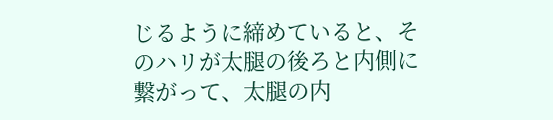じるように締めていると、そのハリが太腿の後ろと内側に繋がって、太腿の内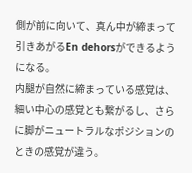側が前に向いて、真ん中が締まって引きあがるEn dehorsができるようになる。
内腿が自然に締まっている感覚は、細い中心の感覚とも繋がるし、さらに脚がニュートラルなポジションのときの感覚が違う。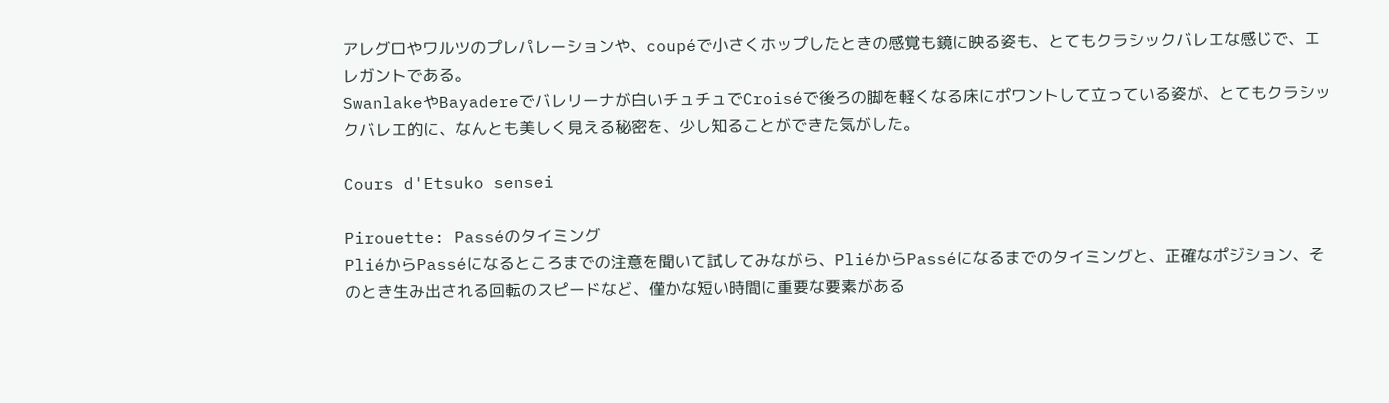アレグロやワルツのプレパレーションや、coupéで小さくホップしたときの感覚も鏡に映る姿も、とてもクラシックバレエな感じで、エレガントである。
SwanlakeやBayadereでバレリーナが白いチュチュでCroiséで後ろの脚を軽くなる床にポワントして立っている姿が、とてもクラシックバレエ的に、なんとも美しく見える秘密を、少し知ることができた気がした。

Cours d'Etsuko sensei

Pirouette: Passéのタイミング
PliéからPasséになるところまでの注意を聞いて試してみながら、PliéからPasséになるまでのタイミングと、正確なポジション、そのとき生み出される回転のスピードなど、僅かな短い時間に重要な要素がある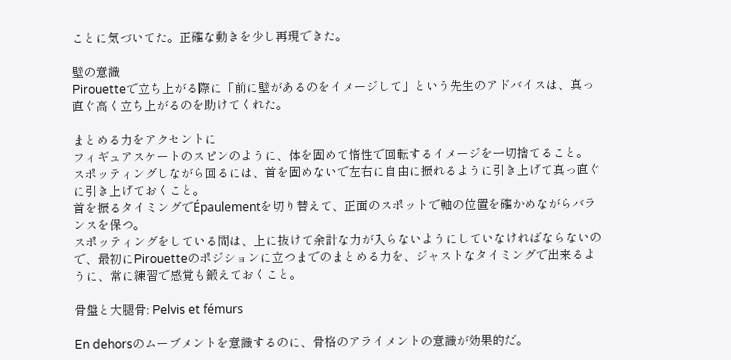ことに気づいてた。正確な動きを少し再現できた。

壁の意識
Pirouetteで立ち上がる際に「前に壁があるのをイメージして」という先生のアドバイスは、真っ直ぐ高く立ち上がるのを助けてくれた。

まとめる力をアクセントに
フィギュアスケートのスピンのように、体を固めて惰性で回転するイメージを一切捨てること。
スポッティングしながら回るには、首を固めないで左右に自由に振れるように引き上げて真っ直ぐに引き上げておくこと。
首を振るタイミングでÉpaulementを切り替えて、正面のスポットで軸の位置を確かめながらバランスを保つ。
スポッティングをしている間は、上に抜けて余計な力が入らないようにしていなければならないので、最初にPirouetteのポジションに立つまでのまとめる力を、ジャストなタイミングで出来るように、常に練習で感覚も鍛えておくこと。

骨盤と大腿骨: Pelvis et fémurs

En dehorsのムーブメントを意識するのに、骨格のアライメントの意識が効果的だ。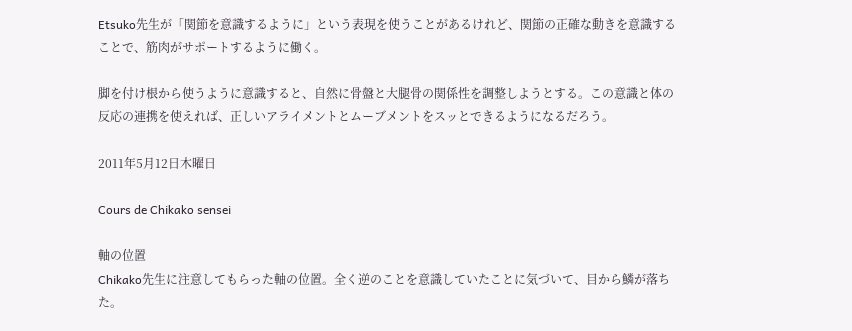Etsuko先生が「関節を意識するように」という表現を使うことがあるけれど、関節の正確な動きを意識することで、筋肉がサポートするように働く。

脚を付け根から使うように意識すると、自然に骨盤と大腿骨の関係性を調整しようとする。この意識と体の反応の連携を使えれば、正しいアライメントとムーブメントをスッとできるようになるだろう。

2011年5月12日木曜日

Cours de Chikako sensei

軸の位置
Chikako先生に注意してもらった軸の位置。全く逆のことを意識していたことに気づいて、目から鱗が落ちた。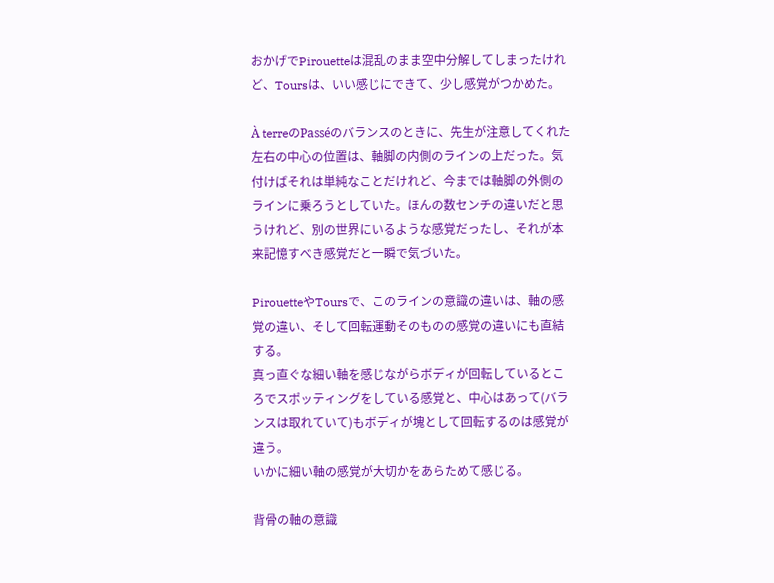おかげでPirouetteは混乱のまま空中分解してしまったけれど、Toursは、いい感じにできて、少し感覚がつかめた。

À terreのPasséのバランスのときに、先生が注意してくれた左右の中心の位置は、軸脚の内側のラインの上だった。気付けばそれは単純なことだけれど、今までは軸脚の外側のラインに乗ろうとしていた。ほんの数センチの違いだと思うけれど、別の世界にいるような感覚だったし、それが本来記憶すべき感覚だと一瞬で気づいた。

PirouetteやToursで、このラインの意識の違いは、軸の感覚の違い、そして回転運動そのものの感覚の違いにも直結する。
真っ直ぐな細い軸を感じながらボディが回転しているところでスポッティングをしている感覚と、中心はあって(バランスは取れていて)もボディが塊として回転するのは感覚が違う。
いかに細い軸の感覚が大切かをあらためて感じる。

背骨の軸の意識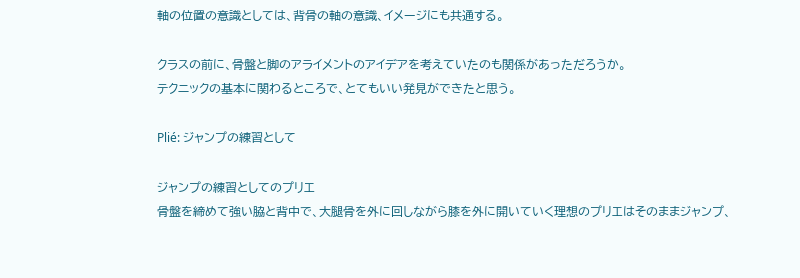軸の位置の意識としては、背骨の軸の意識、イメージにも共通する。

クラスの前に、骨盤と脚のアライメントのアイデアを考えていたのも関係があっただろうか。
テクニックの基本に関わるところで、とてもいい発見ができたと思う。

Plié: ジャンプの練習として

ジャンプの練習としてのプリエ
骨盤を締めて強い脇と背中で、大腿骨を外に回しながら膝を外に開いていく理想のプリエはそのままジャンプ、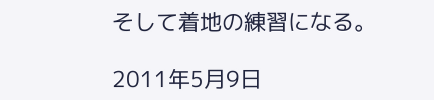そして着地の練習になる。

2011年5月9日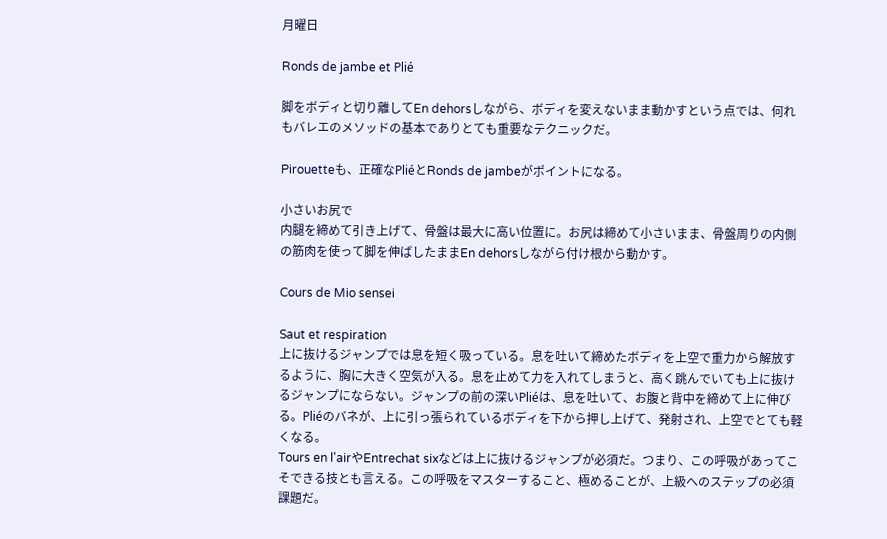月曜日

Ronds de jambe et Plié

脚をボディと切り離してEn dehorsしながら、ボディを変えないまま動かすという点では、何れもバレエのメソッドの基本でありとても重要なテクニックだ。

Pirouetteも、正確なPliéとRonds de jambeがポイントになる。

小さいお尻で
内腿を締めて引き上げて、骨盤は最大に高い位置に。お尻は締めて小さいまま、骨盤周りの内側の筋肉を使って脚を伸ばしたままEn dehorsしながら付け根から動かす。

Cours de Mio sensei

Saut et respiration
上に抜けるジャンプでは息を短く吸っている。息を吐いて締めたボディを上空で重力から解放するように、胸に大きく空気が入る。息を止めて力を入れてしまうと、高く跳んでいても上に抜けるジャンプにならない。ジャンプの前の深いPliéは、息を吐いて、お腹と背中を締めて上に伸びる。Pliéのバネが、上に引っ張られているボディを下から押し上げて、発射され、上空でとても軽くなる。
Tours en l'airやEntrechat sixなどは上に抜けるジャンプが必須だ。つまり、この呼吸があってこそできる技とも言える。この呼吸をマスターすること、極めることが、上級へのステップの必須課題だ。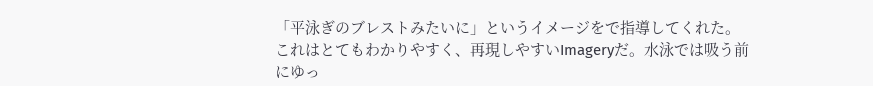「平泳ぎのブレストみたいに」というイメージをで指導してくれた。これはとてもわかりやすく、再現しやすいImageryだ。水泳では吸う前にゆっ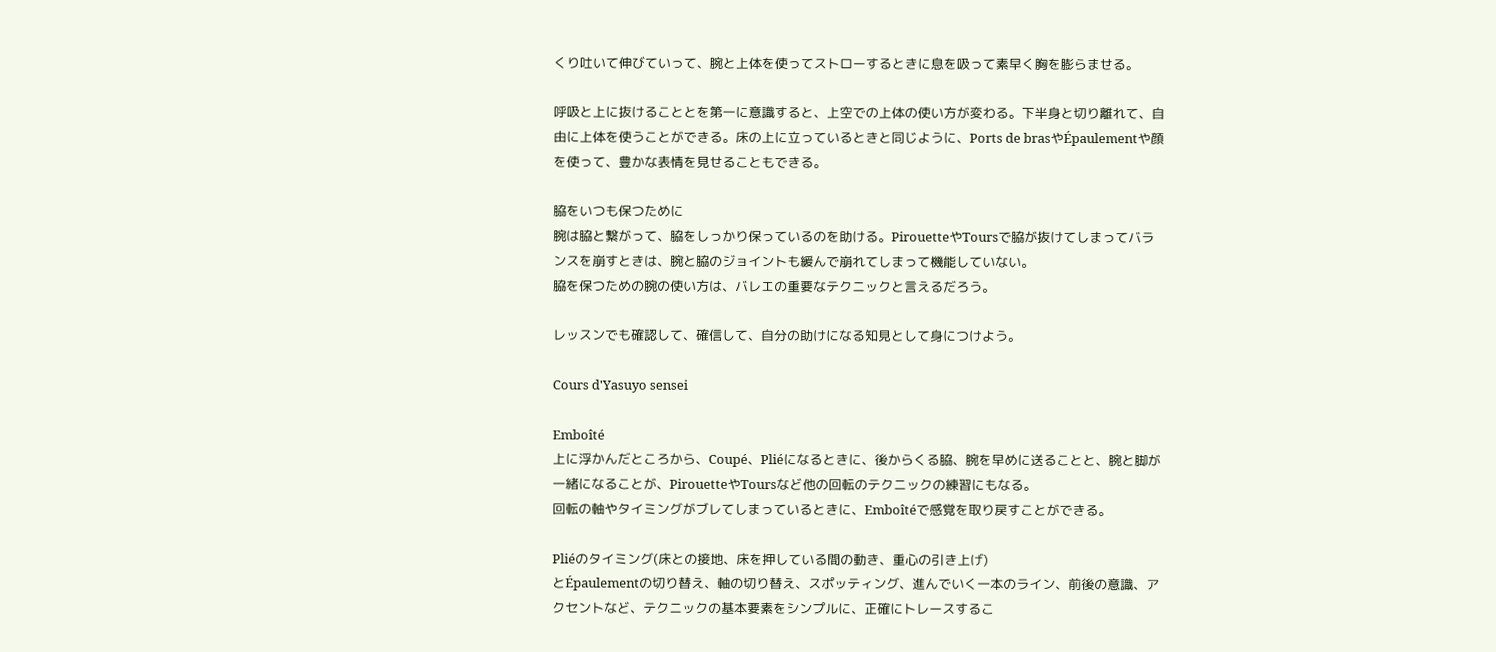くり吐いて伸びていって、腕と上体を使ってストローするときに息を吸って素早く胸を膨らませる。

呼吸と上に抜けることとを第一に意識すると、上空での上体の使い方が変わる。下半身と切り離れて、自由に上体を使うことができる。床の上に立っているときと同じように、Ports de brasやÉpaulementや顔を使って、豊かな表情を見せることもできる。

脇をいつも保つために
腕は脇と繋がって、脇をしっかり保っているのを助ける。PirouetteやToursで脇が抜けてしまってバランスを崩すときは、腕と脇のジョイントも緩んで崩れてしまって機能していない。
脇を保つための腕の使い方は、バレエの重要なテクニックと言えるだろう。

レッスンでも確認して、確信して、自分の助けになる知見として身につけよう。

Cours d'Yasuyo sensei

Emboîté
上に浮かんだところから、Coupé、Pliéになるときに、後からくる脇、腕を早めに送ることと、腕と脚が一緒になることが、PirouetteやToursなど他の回転のテクニックの練習にもなる。
回転の軸やタイミングがブレてしまっているときに、Emboîtéで感覚を取り戻すことができる。

Pliéのタイミング(床との接地、床を押している間の動き、重心の引き上げ)
とÉpaulementの切り替え、軸の切り替え、スポッティング、進んでいく一本のライン、前後の意識、アクセントなど、テクニックの基本要素をシンプルに、正確にトレースするこ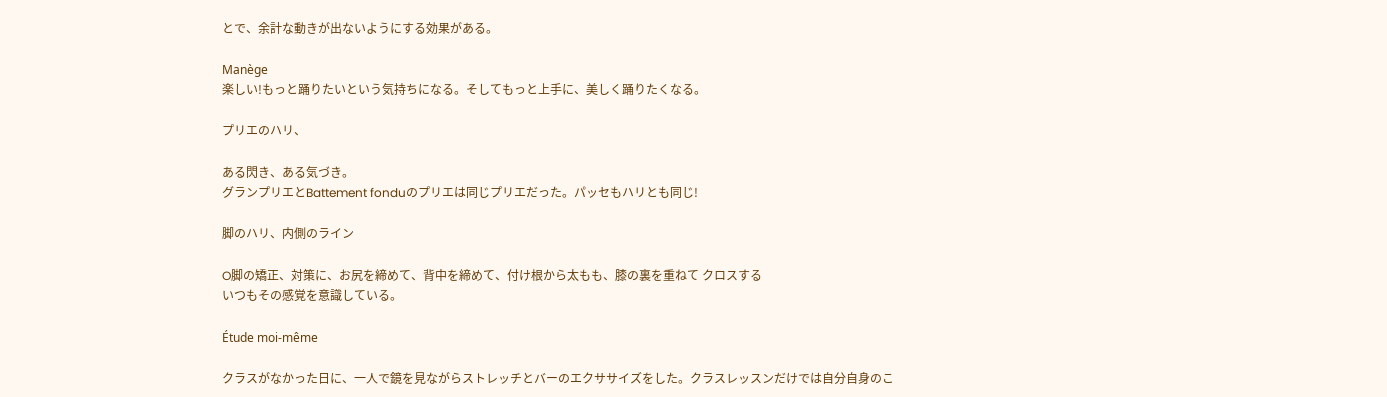とで、余計な動きが出ないようにする効果がある。

Manège
楽しい!もっと踊りたいという気持ちになる。そしてもっと上手に、美しく踊りたくなる。

プリエのハリ、

ある閃き、ある気づき。
グランプリエとBattement fonduのプリエは同じプリエだった。パッセもハリとも同じ!

脚のハリ、内側のライン

O脚の矯正、対策に、お尻を締めて、背中を締めて、付け根から太もも、膝の裏を重ねて クロスする
いつもその感覚を意識している。

Étude moi-même

クラスがなかった日に、一人で鏡を見ながらストレッチとバーのエクササイズをした。クラスレッスンだけでは自分自身のこ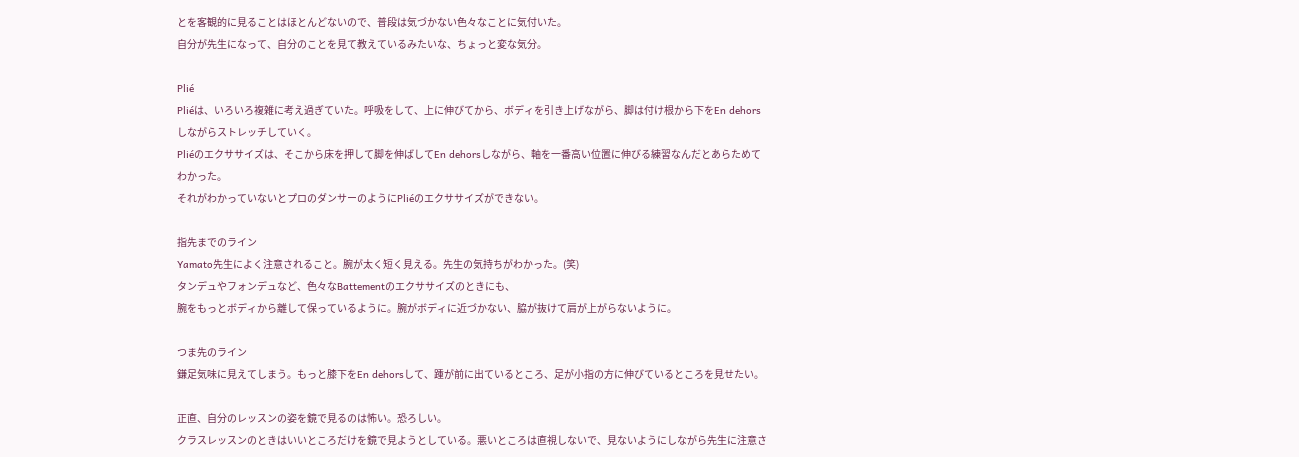とを客観的に見ることはほとんどないので、普段は気づかない色々なことに気付いた。
自分が先生になって、自分のことを見て教えているみたいな、ちょっと変な気分。

Plié
Pliéは、いろいろ複雑に考え過ぎていた。呼吸をして、上に伸びてから、ボディを引き上げながら、脚は付け根から下をEn dehorsしながらストレッチしていく。
Pliéのエクササイズは、そこから床を押して脚を伸ばしてEn dehorsしながら、軸を一番高い位置に伸びる練習なんだとあらためてわかった。
それがわかっていないとプロのダンサーのようにPliéのエクササイズができない。

指先までのライン
Yamato先生によく注意されること。腕が太く短く見える。先生の気持ちがわかった。(笑)
タンデュやフォンデュなど、色々なBattementのエクササイズのときにも、
腕をもっとボディから離して保っているように。腕がボディに近づかない、脇が抜けて肩が上がらないように。

つま先のライン
鎌足気味に見えてしまう。もっと膝下をEn dehorsして、踵が前に出ているところ、足が小指の方に伸びているところを見せたい。

正直、自分のレッスンの姿を鏡で見るのは怖い。恐ろしい。
クラスレッスンのときはいいところだけを鏡で見ようとしている。悪いところは直視しないで、見ないようにしながら先生に注意さ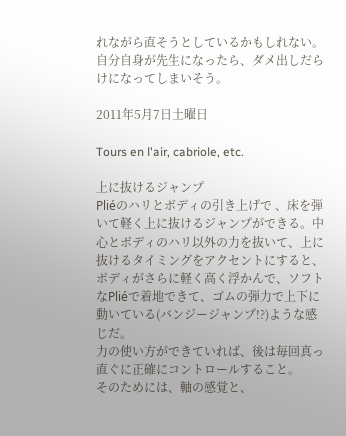れながら直そうとしているかもしれない。
自分自身が先生になったら、ダメ出しだらけになってしまいそう。

2011年5月7日土曜日

Tours en l'air, cabriole, etc.

上に抜けるジャンプ
Pliéのハリとボディの引き上げで 、床を弾いて軽く上に抜けるジャンプができる。中心とボディのハリ以外の力を抜いて、上に抜けるタイミングをアクセントにすると、ボディがさらに軽く高く浮かんで、ソフトなPliéで着地できて、ゴムの弾力で上下に動いている(バンジージャンプ!?)ような感じだ。
力の使い方ができていれば、後は毎回真っ直ぐに正確にコントロールすること。
そのためには、軸の感覚と、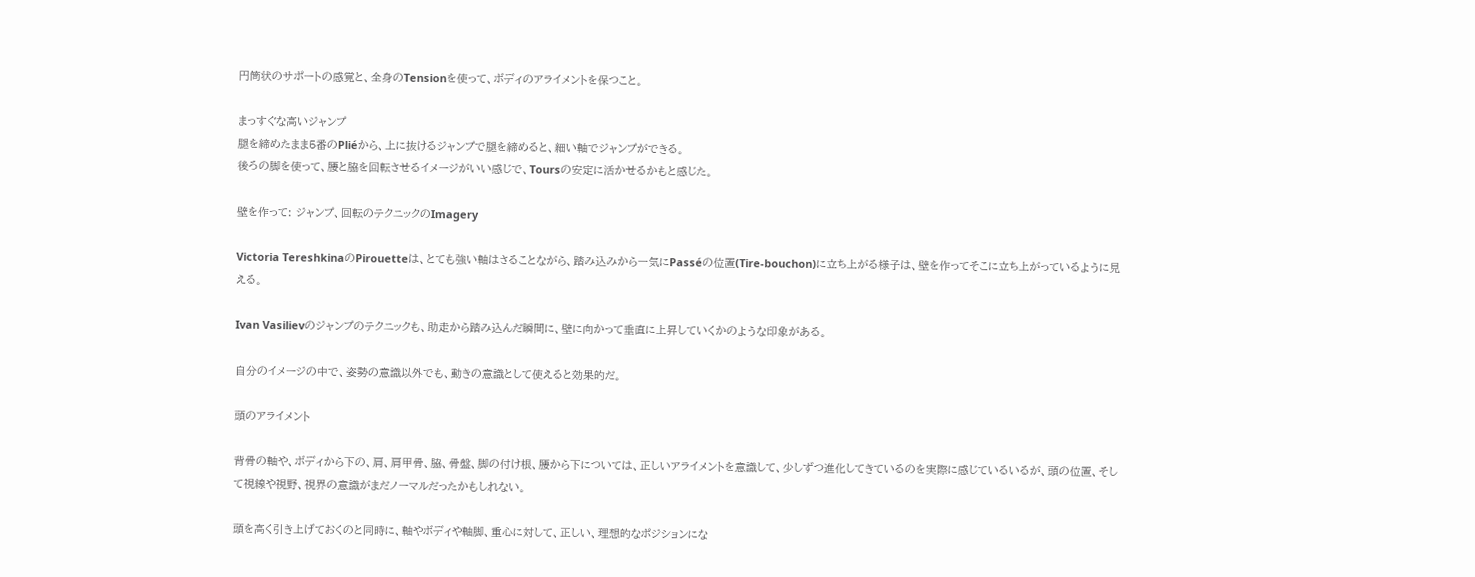円筒状のサポートの感覚と、全身のTensionを使って、ボディのアライメントを保つこと。

まっすぐな高いジャンプ
腿を締めたまま5番のPliéから、上に抜けるジャンプで腿を締めると、細い軸でジャンプができる。
後ろの脚を使って、腰と脇を回転させるイメージがいい感じで、Toursの安定に活かせるかもと感じた。

壁を作って: ジャンプ、回転のテクニックのImagery

Victoria TereshkinaのPirouetteは、とても強い軸はさることながら、踏み込みから一気にPasséの位置(Tire-bouchon)に立ち上がる様子は、壁を作ってそこに立ち上がっているように見える。

Ivan Vasilievのジャンプのテクニックも、助走から踏み込んだ瞬間に、壁に向かって垂直に上昇していくかのような印象がある。

自分のイメージの中で、姿勢の意識以外でも、動きの意識として使えると効果的だ。

頭のアライメント

背骨の軸や、ボディから下の、肩、肩甲骨、脇、骨盤、脚の付け根、腰から下については、正しいアライメントを意識して、少しずつ進化してきているのを実際に感じているいるが、頭の位置、そして視線や視野、視界の意識がまだノーマルだったかもしれない。

頭を高く引き上げておくのと同時に、軸やボディや軸脚、重心に対して、正しい、理想的なポジションにな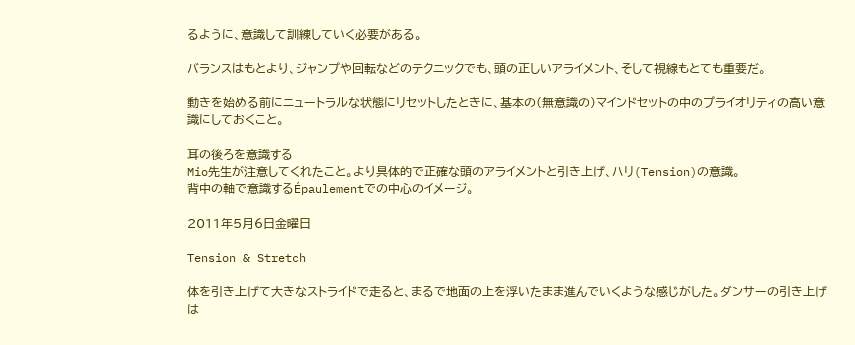るように、意識して訓練していく必要がある。

バランスはもとより、ジャンプや回転などのテクニックでも、頭の正しいアライメント、そして視線もとても重要だ。

動きを始める前にニュートラルな状態にリセットしたときに、基本の(無意識の)マインドセットの中のプライオリティの高い意識にしておくこと。

耳の後ろを意識する
Mio先生が注意してくれたこと。より具体的で正確な頭のアライメントと引き上げ、ハリ(Tension)の意識。
背中の軸で意識するÉpaulementでの中心のイメージ。

2011年5月6日金曜日

Tension & Stretch

体を引き上げて大きなストライドで走ると、まるで地面の上を浮いたまま進んでいくような感じがした。ダンサーの引き上げは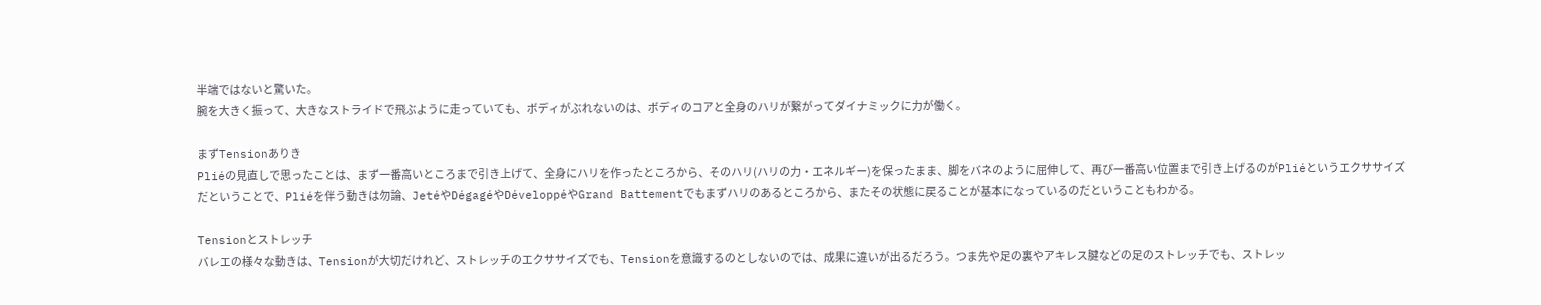半端ではないと驚いた。
腕を大きく振って、大きなストライドで飛ぶように走っていても、ボディがぶれないのは、ボディのコアと全身のハリが繋がってダイナミックに力が働く。

まずTensionありき
Pliéの見直しで思ったことは、まず一番高いところまで引き上げて、全身にハリを作ったところから、そのハリ(ハリの力・エネルギー)を保ったまま、脚をバネのように屈伸して、再び一番高い位置まで引き上げるのがPliéというエクササイズだということで、Pliéを伴う動きは勿論、JetéやDégagéやDéveloppéやGrand Battementでもまずハリのあるところから、またその状態に戻ることが基本になっているのだということもわかる。

Tensionとストレッチ
バレエの様々な動きは、Tensionが大切だけれど、ストレッチのエクササイズでも、Tensionを意識するのとしないのでは、成果に違いが出るだろう。つま先や足の裏やアキレス腱などの足のストレッチでも、ストレッ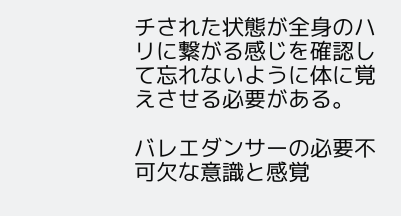チされた状態が全身のハリに繋がる感じを確認して忘れないように体に覚えさせる必要がある。

バレエダンサーの必要不可欠な意識と感覚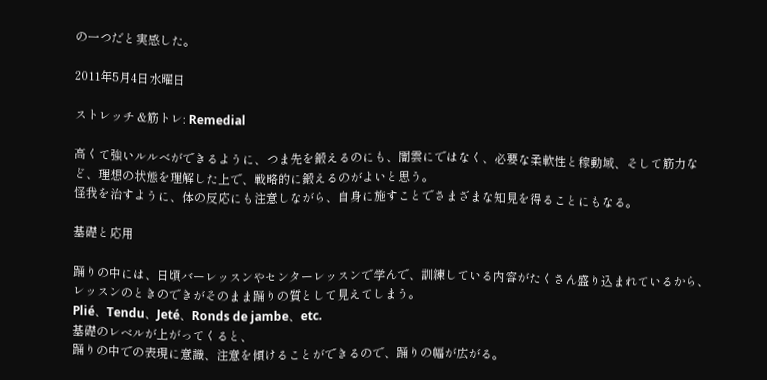の一つだと実感した。

2011年5月4日水曜日

ストレッチ &筋トレ: Remedial

高くて強いルルべができるように、つま先を鍛えるのにも、闇雲にではなく、必要な柔軟性と稼動域、そして筋力など、理想の状態を理解した上で、戦略的に鍛えるのがよいと思う。
怪我を治すように、体の反応にも注意しながら、自身に施すことでさまざまな知見を得ることにもなる。

基礎と応用

踊りの中には、日頃バーレッスンやセンターレッスンで学んで、訓練している内容がたくさん盛り込まれているから、レッスンのときのできがそのまま踊りの質として見えてしまう。
Plié、Tendu、Jeté、Ronds de jambe、etc.
基礎のレベルが上がってくると、
踊りの中での表現に意識、注意を傾けることができるので、踊りの幅が広がる。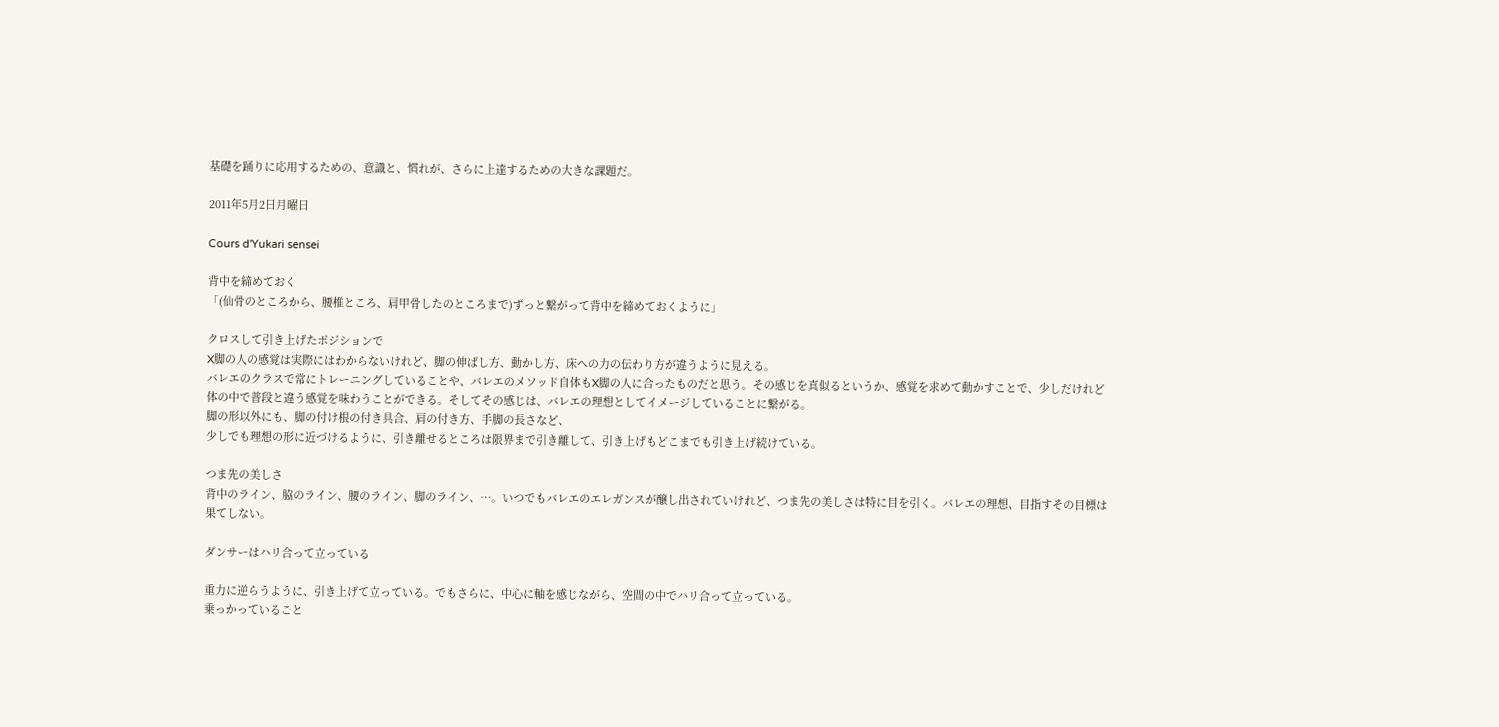基礎を踊りに応用するための、意識と、慣れが、さらに上達するための大きな課題だ。

2011年5月2日月曜日

Cours d'Yukari sensei

背中を締めておく
「(仙骨のところから、腰椎ところ、肩甲骨したのところまで)ずっと繋がって背中を締めておくように」

クロスして引き上げたポジションで
X脚の人の感覚は実際にはわからないけれど、脚の伸ばし方、動かし方、床への力の伝わり方が違うように見える。
バレエのクラスで常にトレーニングしていることや、バレエのメソッド自体もX脚の人に合ったものだと思う。その感じを真似るというか、感覚を求めて動かすことで、少しだけれど体の中で普段と違う感覚を味わうことができる。そしてその感じは、バレエの理想としてイメージしていることに繋がる。
脚の形以外にも、脚の付け根の付き具合、肩の付き方、手脚の長さなど、
少しでも理想の形に近づけるように、引き離せるところは限界まで引き離して、引き上げもどこまでも引き上げ続けている。

つま先の美しさ
背中のライン、脇のライン、腰のライン、脚のライン、…。いつでもバレエのエレガンスが醸し出されていけれど、つま先の美しさは特に目を引く。バレエの理想、目指すその目標は果てしない。

ダンサーはハリ合って立っている

重力に逆らうように、引き上げて立っている。でもさらに、中心に軸を感じながら、空間の中でハリ合って立っている。
乗っかっていること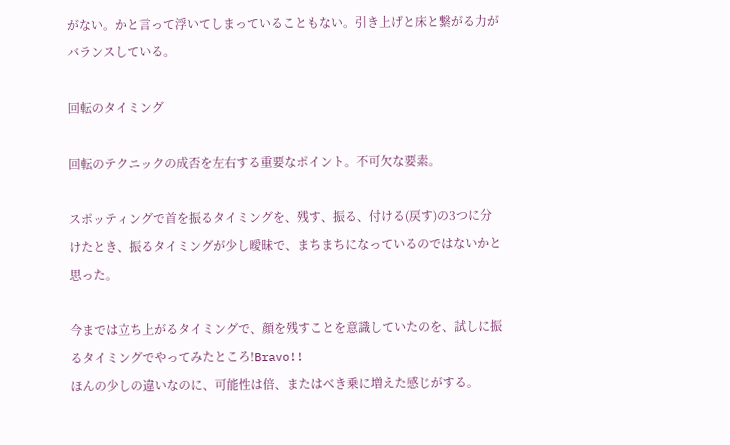がない。かと言って浮いてしまっていることもない。引き上げと床と繋がる力がバランスしている。

回転のタイミング

回転のテクニックの成否を左右する重要なポイント。不可欠な要素。

スポッティングで首を振るタイミングを、残す、振る、付ける(戻す)の3つに分けたとき、振るタイミングが少し曖昧で、まちまちになっているのではないかと思った。

今までは立ち上がるタイミングで、顔を残すことを意識していたのを、試しに振るタイミングでやってみたところ!Bravo!!
ほんの少しの違いなのに、可能性は倍、またはべき乗に増えた感じがする。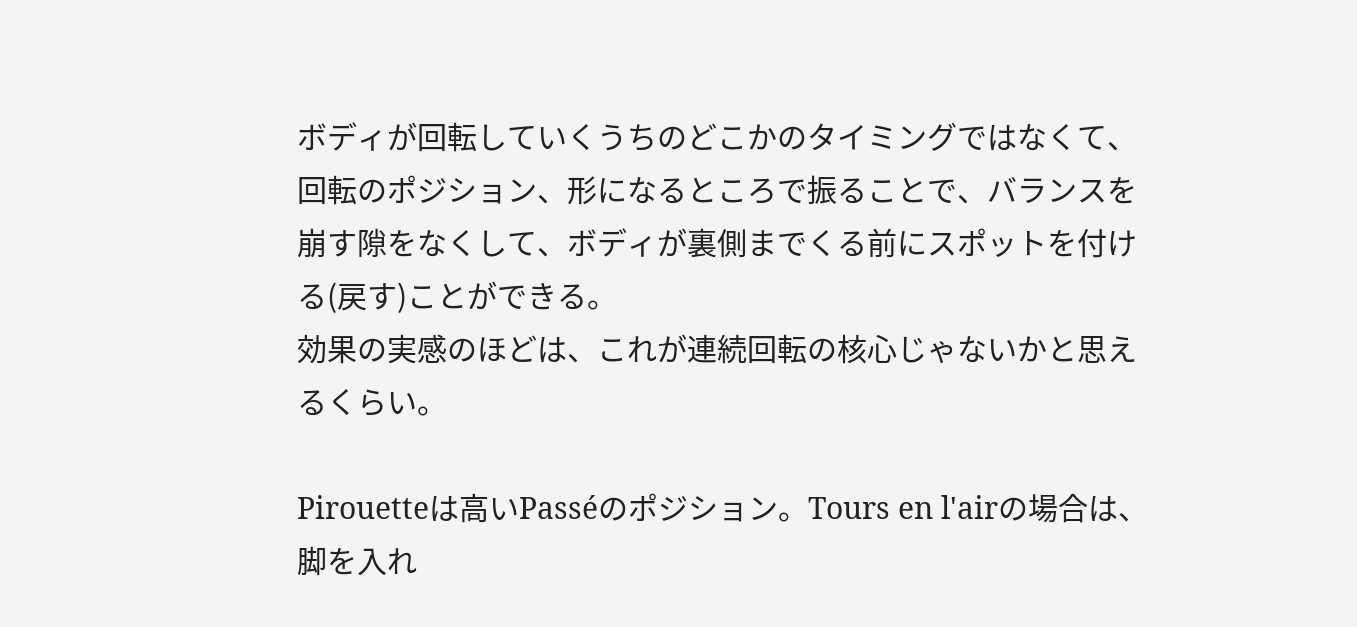ボディが回転していくうちのどこかのタイミングではなくて、回転のポジション、形になるところで振ることで、バランスを崩す隙をなくして、ボディが裏側までくる前にスポットを付ける(戻す)ことができる。
効果の実感のほどは、これが連続回転の核心じゃないかと思えるくらい。

Pirouetteは高いPasséのポジション。Tours en l'airの場合は、脚を入れ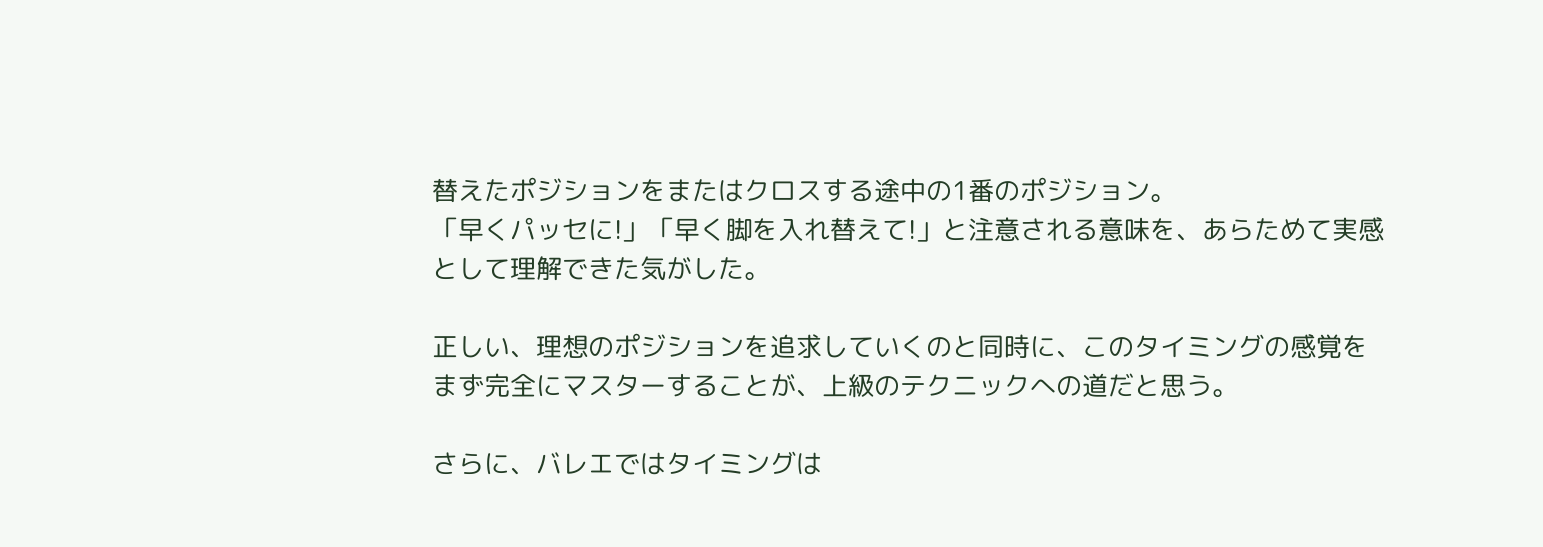替えたポジションをまたはクロスする途中の1番のポジション。
「早くパッセに!」「早く脚を入れ替えて!」と注意される意味を、あらためて実感として理解できた気がした。

正しい、理想のポジションを追求していくのと同時に、このタイミングの感覚をまず完全にマスターすることが、上級のテクニックへの道だと思う。

さらに、バレエではタイミングは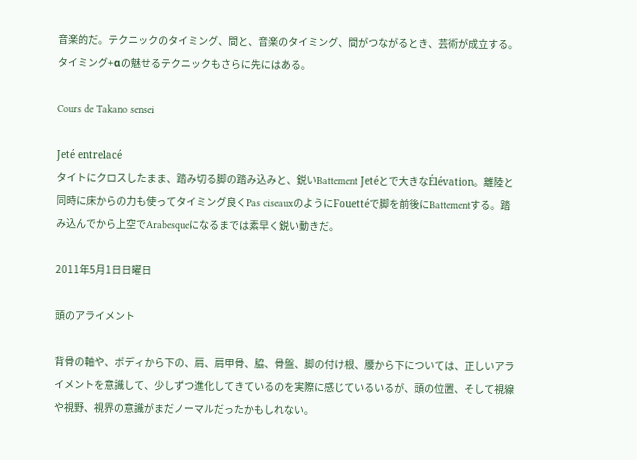音楽的だ。テクニックのタイミング、間と、音楽のタイミング、間がつながるとき、芸術が成立する。
タイミング+αの魅せるテクニックもさらに先にはある。

Cours de Takano sensei

Jeté entrelacé
タイトにクロスしたまま、踏み切る脚の踏み込みと、鋭いBattement Jetéとで大きなÉlévation。離陸と同時に床からの力も使ってタイミング良くPas ciseauxのようにFouettéで脚を前後にBattementする。踏み込んでから上空でArabesqueになるまでは素早く鋭い動きだ。

2011年5月1日日曜日

頭のアライメント

背骨の軸や、ボディから下の、肩、肩甲骨、脇、骨盤、脚の付け根、腰から下については、正しいアライメントを意識して、少しずつ進化してきているのを実際に感じているいるが、頭の位置、そして視線や視野、視界の意識がまだノーマルだったかもしれない。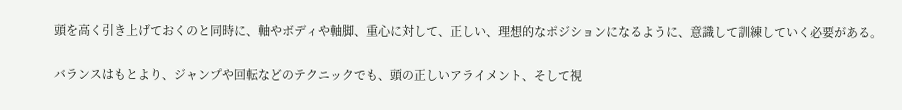頭を高く引き上げておくのと同時に、軸やボディや軸脚、重心に対して、正しい、理想的なポジションになるように、意識して訓練していく必要がある。

バランスはもとより、ジャンプや回転などのテクニックでも、頭の正しいアライメント、そして視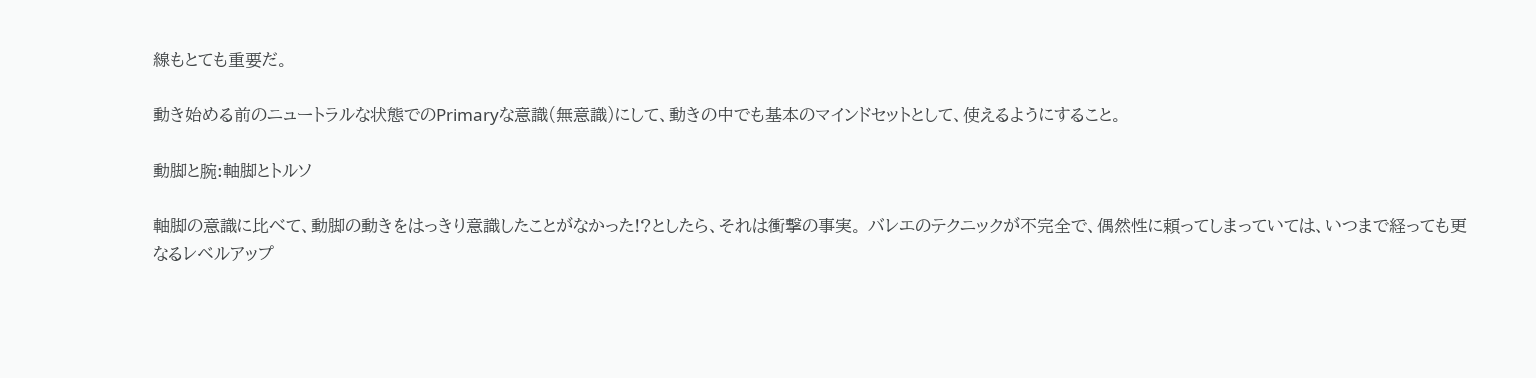線もとても重要だ。

動き始める前のニュートラルな状態でのPrimaryな意識(無意識)にして、動きの中でも基本のマインドセットとして、使えるようにすること。

動脚と腕:軸脚とトルソ

軸脚の意識に比べて、動脚の動きをはっきり意識したことがなかった!?としたら、それは衝撃の事実。 バレエのテクニックが不完全で、偶然性に頼ってしまっていては、いつまで経っても更なるレベルアップ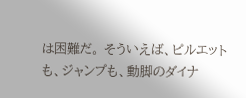は困難だ。 そういえば、ピルエットも、ジャンプも、動脚のダイナ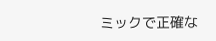ミックで正確な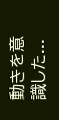動きを意識した...